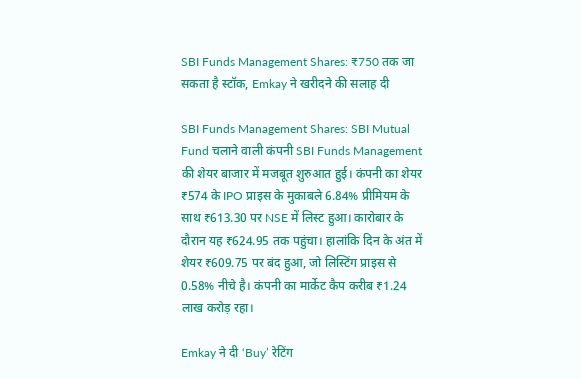SBI Funds Management Shares: ₹750 तक जा सकता है स्टॉक, Emkay ने खरीदने की सलाह दी

SBI Funds Management Shares: SBI Mutual Fund चलाने वाली कंपनी SBI Funds Management की शेयर बाजार में मजबूत शुरुआत हुई। कंपनी का शेयर ₹574 के IPO प्राइस के मुकाबले 6.84% प्रीमियम के साथ ₹613.30 पर NSE में लिस्ट हुआ। कारोबार के दौरान यह ₹624.95 तक पहुंचा। हालांकि दिन के अंत में शेयर ₹609.75 पर बंद हुआ, जो लिस्टिंग प्राइस से 0.58% नीचे है। कंपनी का मार्केट कैप करीब ₹1.24 लाख करोड़ रहा।

Emkay ने दी ‘Buy’ रेटिंग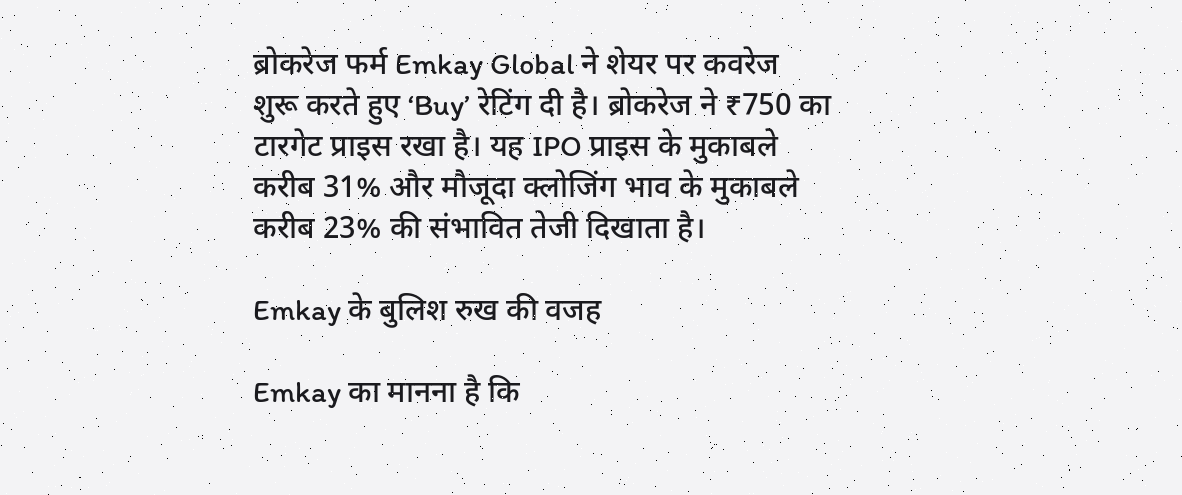ब्रोकरेज फर्म Emkay Global ने शेयर पर कवरेज शुरू करते हुए ‘Buy’ रेटिंग दी है। ब्रोकरेज ने ₹750 का टारगेट प्राइस रखा है। यह IPO प्राइस के मुकाबले करीब 31% और मौजूदा क्लोजिंग भाव के मुकाबले करीब 23% की संभावित तेजी दिखाता है।

Emkay के बुलिश रुख की वजह

Emkay का मानना है कि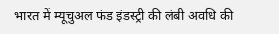भारत में म्यूचुअल फंड इंडस्ट्री की लंबी अवधि की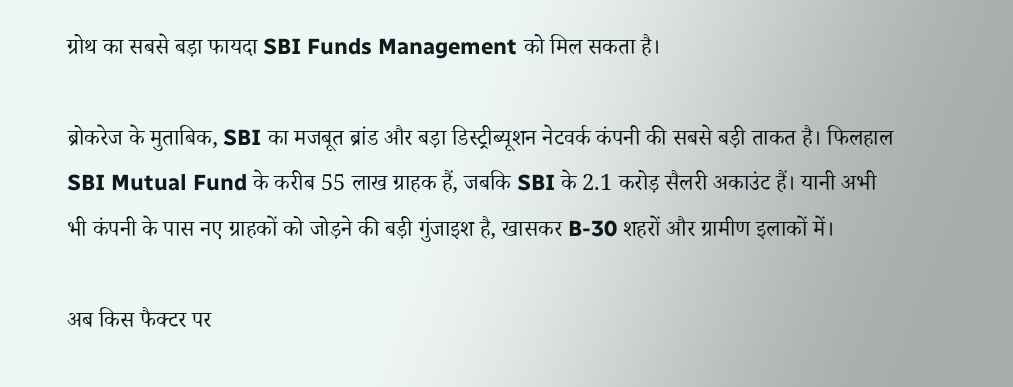ग्रोथ का सबसे बड़ा फायदा SBI Funds Management को मिल सकता है।

ब्रोकरेज के मुताबिक, SBI का मजबूत ब्रांड और बड़ा डिस्ट्रीब्यूशन नेटवर्क कंपनी की सबसे बड़ी ताकत है। फिलहाल SBI Mutual Fund के करीब 55 लाख ग्राहक हैं, जबकि SBI के 2.1 करोड़ सैलरी अकाउंट हैं। यानी अभी भी कंपनी के पास नए ग्राहकों को जोड़ने की बड़ी गुंजाइश है, खासकर B-30 शहरों और ग्रामीण इलाकों में।

अब किस फैक्टर पर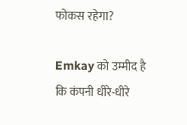फोकस रहेगा?

Emkay को उम्मीद है कि कंपनी धीरे-धीरे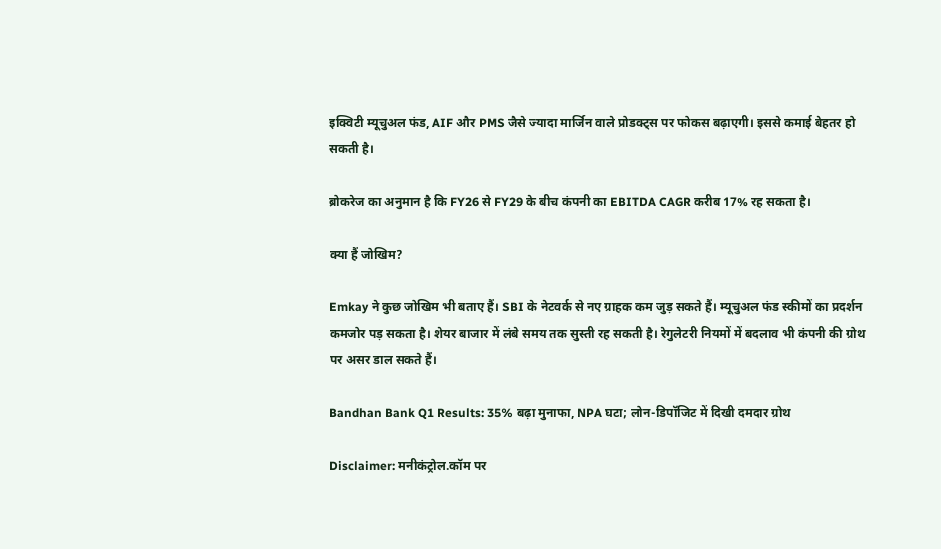इक्विटी म्यूचुअल फंड, AIF और PMS जैसे ज्यादा मार्जिन वाले प्रोडक्ट्स पर फोकस बढ़ाएगी। इससे कमाई बेहतर हो सकती है।

ब्रोकरेज का अनुमान है कि FY26 से FY29 के बीच कंपनी का EBITDA CAGR करीब 17% रह सकता है।

क्या हैं जोखिम?

Emkay ने कुछ जोखिम भी बताए हैं। SBI के नेटवर्क से नए ग्राहक कम जुड़ सकते हैं। म्यूचुअल फंड स्कीमों का प्रदर्शन कमजोर पड़ सकता है। शेयर बाजार में लंबे समय तक सुस्ती रह सकती है। रेगुलेटरी नियमों में बदलाव भी कंपनी की ग्रोथ पर असर डाल सकते हैं।

Bandhan Bank Q1 Results: 35% बढ़ा मुनाफा, NPA घटा; लोन-डिपॉजिट में दिखी दमदार ग्रोथ

Disclaimer: मनीकंट्रोल.कॉम पर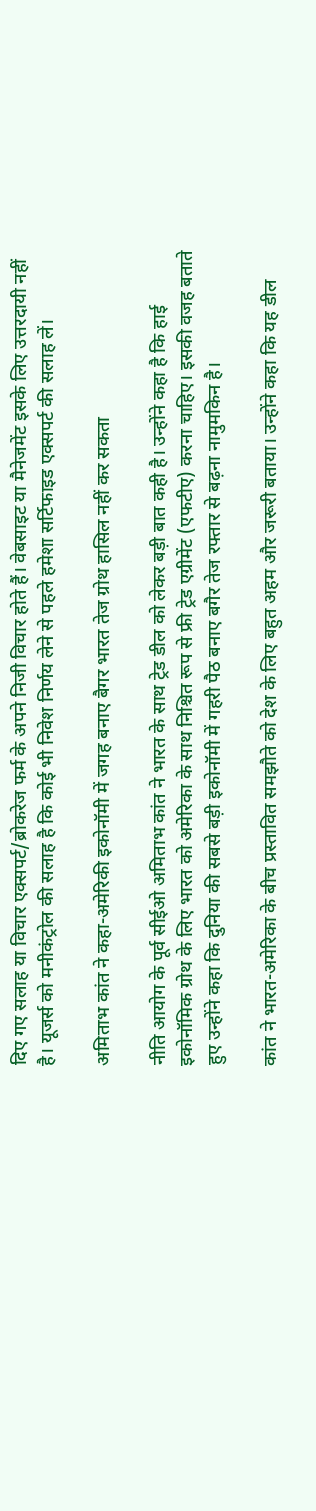दिए गए सलाह या विचार एक्सपर्ट/ब्रोकरेज फर्म के अपने निजी विचार होते हैं। वेबसाइट या मैनेजमेंट इसके लिए उत्तरदायी नहीं है। यूजर्स को मनीकंट्रोल की सलाह है कि कोई भी निवेश निर्णय लेने से पहले हमेशा सर्टिफाइड एक्सपर्ट की सलाह लें।

अमिताभ कांत ने कहा-अमेरिकी इकोनॉमी में जगह बनाए बैगर भारत तेज ग्रोथ हासिल नहीं कर सकता

नीति आयोग के पूर्व सीईओ अमिताभ कांत ने भारत के साथ ट्रेड डील को लेकर बड़ी बात कही है। उन्होंने कहा है कि हाई इकोनॉमिक ग्रोथ के लिए भारत को अमेरिका के साथ निश्चित रूप से फ्री ट्रेड एग्रीमेंट (एफटीए) करना चाहिए। इसकी वजह बताते हुए उन्होंने कहा कि दुनिया की सबसे बड़ी इकोनॉमी में गहरी पैठ बनाए बगैर तेज रफ्तार से बढ़ना नामुमकिन है।

कांत ने भारत-अमेरिका के बीच प्रस्तावित समझौते को देश के लिए बहुत अहम और जरूरी बताया। उन्होंने कहा कि यह डील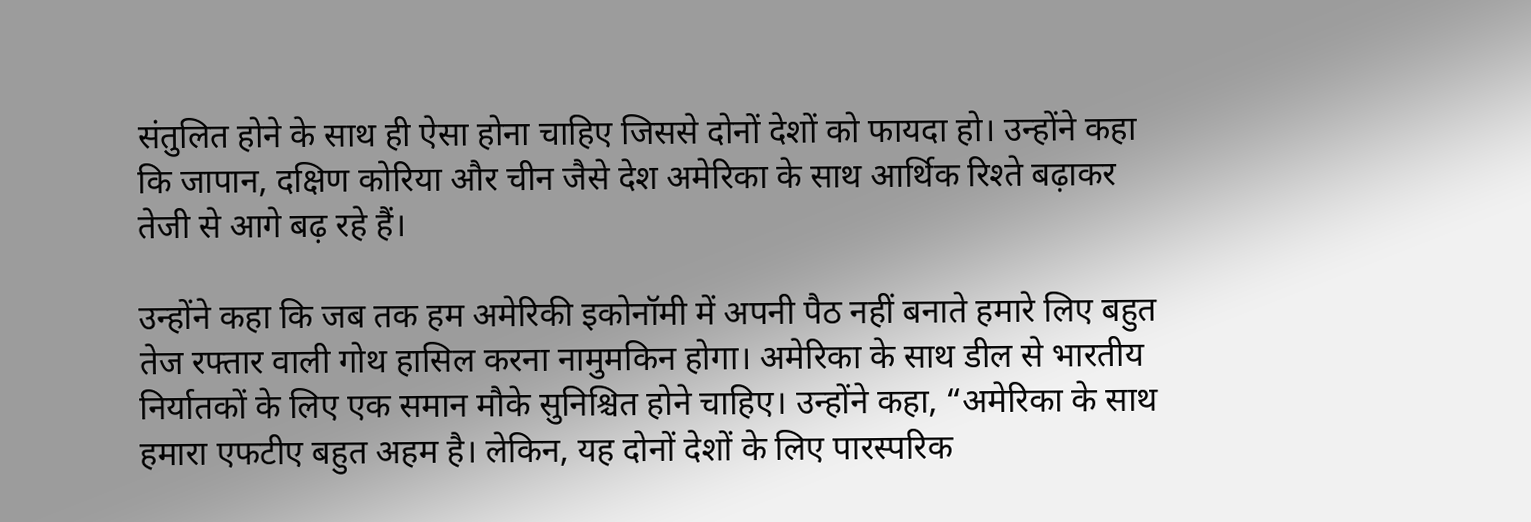संतुलित होने के साथ ही ऐसा होना चाहिए जिससे दोनों देशों को फायदा हो। उन्होंने कहा कि जापान, दक्षिण कोरिया और चीन जैसे देश अमेरिका के साथ आर्थिक रिश्ते बढ़ाकर तेजी से आगे बढ़ रहे हैं।

उन्होंने कहा कि जब तक हम अमेरिकी इकोनॉमी में अपनी पैठ नहीं बनाते हमारे लिए बहुत तेज रफ्तार वाली गोथ हासिल करना नामुमकिन होगा। अमेरिका के साथ डील से भारतीय निर्यातकों के लिए एक समान मौके सुनिश्चित होने चाहिए। उन्होंने कहा, “अमेरिका के साथ हमारा एफटीए बहुत अहम है। लेकिन, यह दोनों देशों के लिए पारस्परिक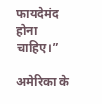फायदेमंद होना चाहिए।”

अमेरिका के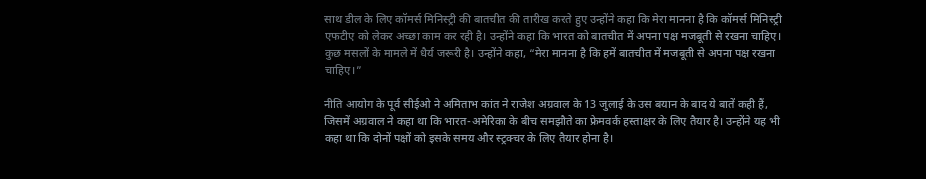साथ डील के लिए कॉमर्स मिनिस्ट्री की बातचीत की तारीख करते हुए उन्होंने कहा कि मेरा मानना है कि कॉमर्स मिनिस्ट्री एफटीए को लेकर अच्छा काम कर रही है। उन्होंने कहा कि भारत को बातचीत में अपना पक्ष मजबूती से रखना चाहिए। कुछ मसलों के मामले में धैर्य जरूरी है। उन्होंने कहा, “मेरा मानना है कि हमें बातचीत में मजबूती से अपना पक्ष रखना चाहिए।”

नीति आयोग के पूर्व सीईओ ने अमिताभ कांत ने राजेश अग्रवाल के 13 जुलाई के उस बयान के बाद ये बातें कही हैं, जिसमें अग्रवाल ने कहा था कि भारत-अमेरिका के बीच समझौते का फ्रेमवर्क हस्ताक्षर के लिए तैयार है। उन्होंने यह भी कहा था कि दोनों पक्षों को इसके समय और स्ट्रक्चर के लिए तैयार होना है।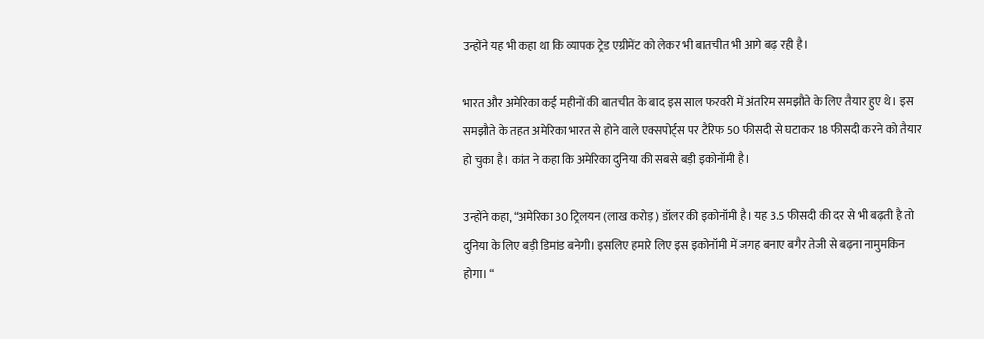उन्होंने यह भी कहा था कि व्यापक ट्रेड एग्रीमेंट को लेकर भी बातचीत भी आगे बढ़ रही है।

भारत और अमेरिका कई महीनों की बातचीत के बाद इस साल फरवरी में अंतरिम समझौते के लिए तैयार हुए थे। इस समझौते के तहत अमेरिका भारत से होने वाले एक्सपोर्ट्स पर टैरिफ 50 फीसदी से घटाकर 18 फीसदी करने को तैयार हो चुका है। कांत ने कहा कि अमेरिका दुनिया की सबसे बड़ी इकोनॉमी है।

उन्होंने कहा, “अमेरिका 30 ट्रिलयन (लाख करोड़) डॉलर की इकोनॉमी है। यह 3.5 फीसदी की दर से भी बढ़ती है तो दुनिया के लिए बड़ी डिमांड बनेगी। इसलिए हमारे लिए इस इकोनॉमी में जगह बनाए बगैर तेजी से बढ़ना नामुमकिन होगा। “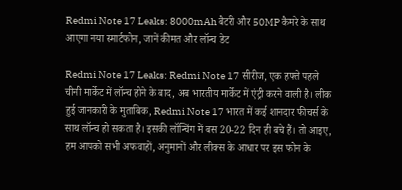Redmi Note 17 Leaks: 8000mAh बैटरी और 50MP कैमरे के साथ आएगा नया स्मार्टफोन, जानें कीमत और लॉन्च डेट

Redmi Note 17 Leaks: Redmi Note 17 सीरीज, एक हफ्ते पहले चीनी मार्केट में लॉन्च होने के बाद, अब भारतीय मार्केट में एंट्री करने वाली है। लीक हुई जानकारी के मुताबिक, Redmi Note 17 भारत में कई शानदार फीचर्स के साथ लॉन्च हो सकता है। इसकी लॉन्चिंग में बस 20-22 दिन ही बचे हैं। तो आइए, हम आपको सभी अफवाहों, अनुमानों और लीक्स के आधार पर इस फोन के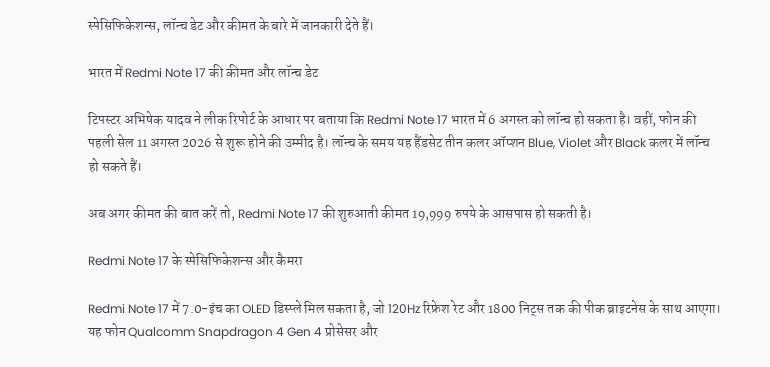स्पेसिफिकेशन्स, लॉन्च डेट और कीमत के बारे में जानकारी देते हैं।

भारत में Redmi Note 17 की कीमत और लॉन्च डेट

टिपस्टर अभिषेक यादव ने लीक रिपोर्ट के आधार पर बताया कि Redmi Note 17 भारत में 6 अगस्त को लॉन्च हो सकता है। वहीं, फोन की पहली सेल 11 अगस्त 2026 से शुरू होने की उम्मीद है। लॉन्च के समय यह हैंडसेट तीन कलर ऑप्शन Blue, Violet और Black कलर में लॉन्च हो सकते हैं।

अब अगर कीमत की बात करें तो, Redmi Note 17 की शुरुआती कीमत 19,999 रुपये के आसपास हो सकती है।

Redmi Note 17 के स्पेसिफिकेशन्स और कैमरा

Redmi Note 17 में 7.0-इंच का OLED डिस्प्ले मिल सकता है, जो 120Hz रिफ्रेश रेट और 1800 निट्स तक की पीक ब्राइटनेस के साथ आएगा। यह फोन Qualcomm Snapdragon 4 Gen 4 प्रोसेसर और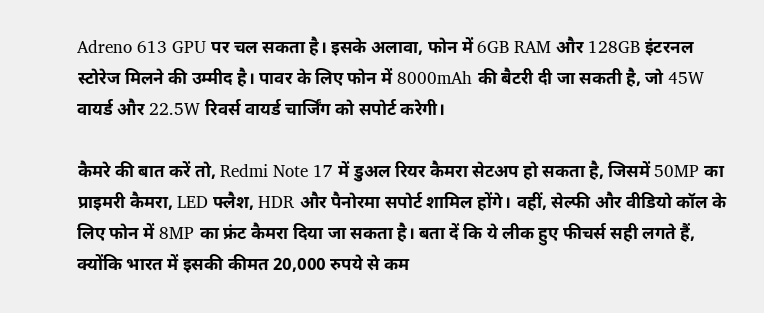Adreno 613 GPU पर चल सकता है। इसके अलावा, फोन में 6GB RAM और 128GB इंटरनल स्टोरेज मिलने की उम्मीद है। पावर के लिए फोन में 8000mAh की बैटरी दी जा सकती है, जो 45W वायर्ड और 22.5W रिवर्स वायर्ड चार्जिंग को सपोर्ट करेगी।

कैमरे की बात करें तो, Redmi Note 17 में डुअल रियर कैमरा सेटअप हो सकता है, जिसमें 50MP का प्राइमरी कैमरा, LED फ्लैश, HDR और पैनोरमा सपोर्ट शामिल होंगे। वहीं, सेल्फी और वीडियो कॉल के लिए फोन में 8MP का फ्रंट कैमरा दिया जा सकता है। बता दें कि ये लीक हुए फीचर्स सही लगते हैं, क्योंकि भारत में इसकी कीमत 20,000 रुपये से कम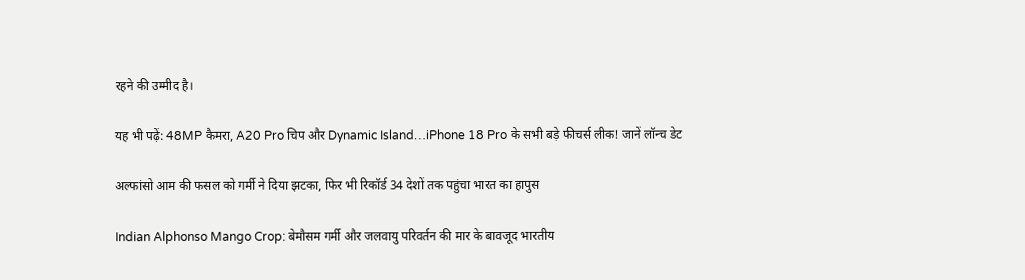रहने की उम्मीद है।

यह भी पढ़ें: 48MP कैमरा, A20 Pro चिप और Dynamic Island…iPhone 18 Pro के सभी बड़े फीचर्स लीक! जानें लॉन्च डेट

अल्फांसो आम की फसल को गर्मी ने दिया झटका, फिर भी रिकॉर्ड 34 देशों तक पहुंचा भारत का हापुस

Indian Alphonso Mango Crop: बेमौसम गर्मी और जलवायु परिवर्तन की मार के बावजूद भारतीय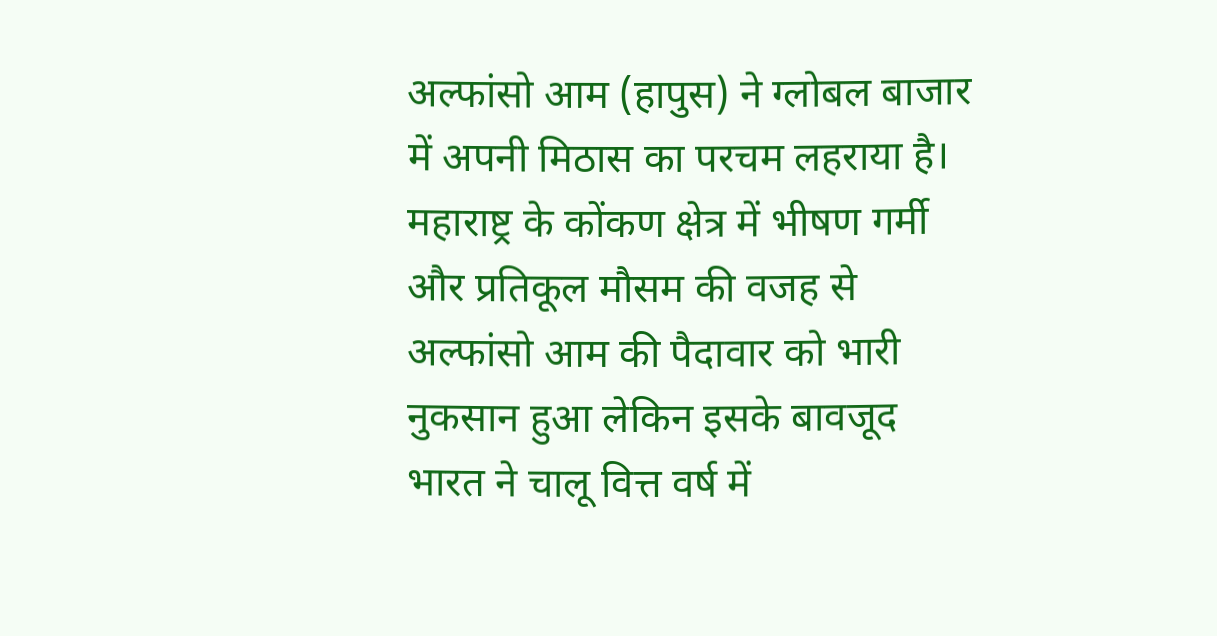अल्फांसो आम (हापुस) ने ग्लोबल बाजार में अपनी मिठास का परचम लहराया है। महाराष्ट्र के कोंकण क्षेत्र में भीषण गर्मी और प्रतिकूल मौसम की वजह से अल्फांसो आम की पैदावार को भारी नुकसान हुआ लेकिन इसके बावजूद भारत ने चालू वित्त वर्ष में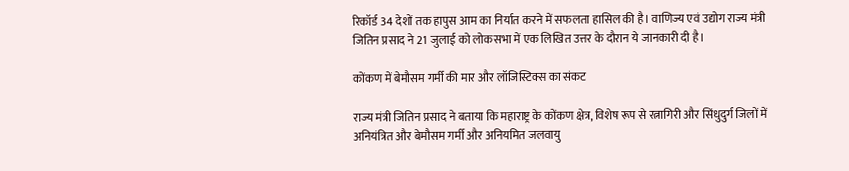रिकॉर्ड 34 देशों तक हापुस आम का निर्यात करने में सफलता हासिल की है। वाणिज्य एवं उद्योग राज्य मंत्री जितिन प्रसाद ने 21 जुलाई को लोकसभा में एक लिखित उत्तर के दौरान ये जानकारी दी है।

कोंकण में बेमौसम गर्मी की मार और लॉजिस्टिक्स का संकट

राज्य मंत्री जितिन प्रसाद ने बताया कि महाराष्ट्र के कोंकण क्षेत्र, विशेष रूप से रत्नागिरी और सिंधुदुर्ग जिलों में अनियंत्रित और बेमौसम गर्मी और अनियमित जलवायु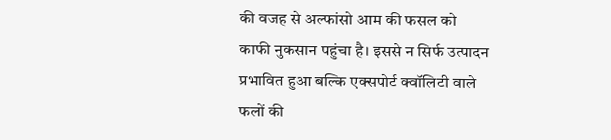की वजह से अल्फांसो आम की फसल को काफी नुकसान पहुंचा है। इससे न सिर्फ उत्पादन प्रभावित हुआ बल्कि एक्सपोर्ट क्वॉलिटी वाले फलों की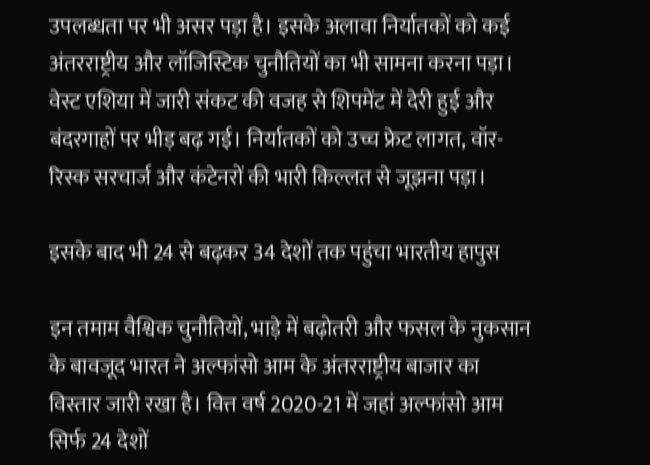उपलब्धता पर भी असर पड़ा है। इसके अलावा निर्यातकों को कई अंतरराष्ट्रीय और लॉजिस्टिक चुनौतियों का भी सामना करना पड़ा। वेस्ट एशिया में जारी संकट की वजह से शिपमेंट में देरी हुई और बंदरगाहों पर भीड़ बढ़ गई। निर्यातकों को उच्च फ्रेट लागत, वॉर-रिस्क सरचार्ज और कंटेनरों की भारी किल्लत से जूझना पड़ा।

इसके बाद भी 24 से बढ़कर 34 देशों तक पहुंचा भारतीय हापुस

इन तमाम वैश्विक चुनौतियों, भाड़े में बढ़ोतरी और फसल के नुकसान के बावजूद भारत ने अल्फांसो आम के अंतरराष्ट्रीय बाजार का विस्तार जारी रखा है। वित्त वर्ष 2020-21 में जहां अल्फांसो आम सिर्फ 24 देशों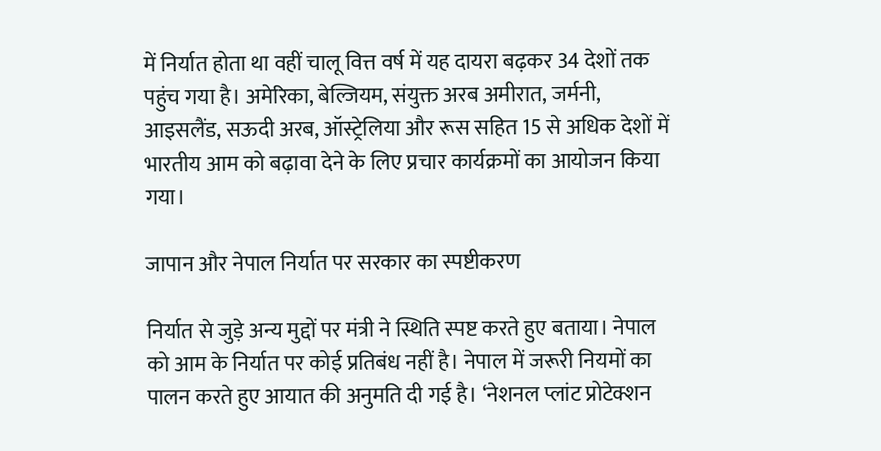में निर्यात होता था वहीं चालू वित्त वर्ष में यह दायरा बढ़कर 34 देशों तक पहुंच गया है। अमेरिका, बेल्जियम, संयुक्त अरब अमीरात, जर्मनी, आइसलैंड, सऊदी अरब, ऑस्ट्रेलिया और रूस सहित 15 से अधिक देशों में भारतीय आम को बढ़ावा देने के लिए प्रचार कार्यक्रमों का आयोजन किया गया।

जापान और नेपाल निर्यात पर सरकार का स्पष्टीकरण

निर्यात से जुड़े अन्य मुद्दों पर मंत्री ने स्थिति स्पष्ट करते हुए बताया। नेपाल को आम के निर्यात पर कोई प्रतिबंध नहीं है। नेपाल में जरूरी नियमों का पालन करते हुए आयात की अनुमति दी गई है। ‘नेशनल प्लांट प्रोटेक्शन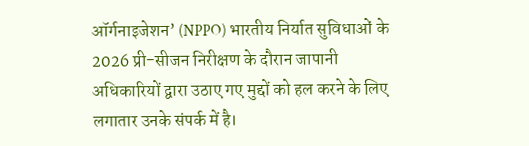ऑर्गनाइजेशन’ (NPPO) भारतीय निर्यात सुविधाओं के 2026 प्री-सीजन निरीक्षण के दौरान जापानी अधिकारियों द्वारा उठाए गए मुद्दों को हल करने के लिए लगातार उनके संपर्क में है।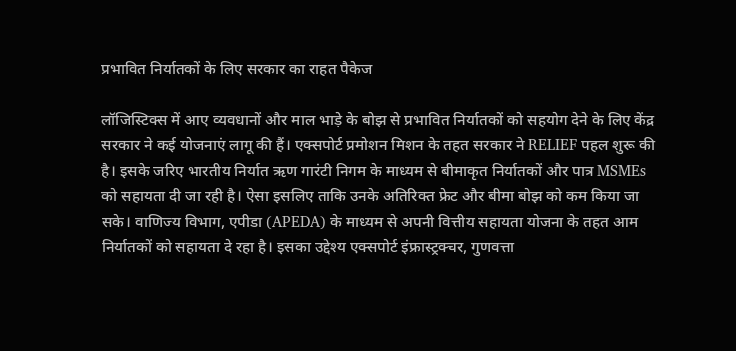प्रभावित निर्यातकों के लिए सरकार का राहत पैकेज

लॉजिस्टिक्स में आए व्यवधानों और माल भाड़े के बोझ से प्रभावित निर्यातकों को सहयोग देने के लिए केंद्र सरकार ने कई योजनाएं लागू की हैं। एक्सपोर्ट प्रमोशन मिशन के तहत सरकार ने RELIEF पहल शुरू की है। इसके जरिए भारतीय निर्यात ऋण गारंटी निगम के माध्यम से बीमाकृत निर्यातकों और पात्र MSMEs को सहायता दी जा रही है। ऐसा इसलिए ताकि उनके अतिरिक्त फ्रेट और बीमा बोझ को कम किया जा सके। वाणिज्य विभाग, एपीडा (APEDA) के माध्यम से अपनी वित्तीय सहायता योजना के तहत आम निर्यातकों को सहायता दे रहा है। इसका उद्देश्य एक्सपोर्ट इंफ्रास्ट्रक्चर, गुणवत्ता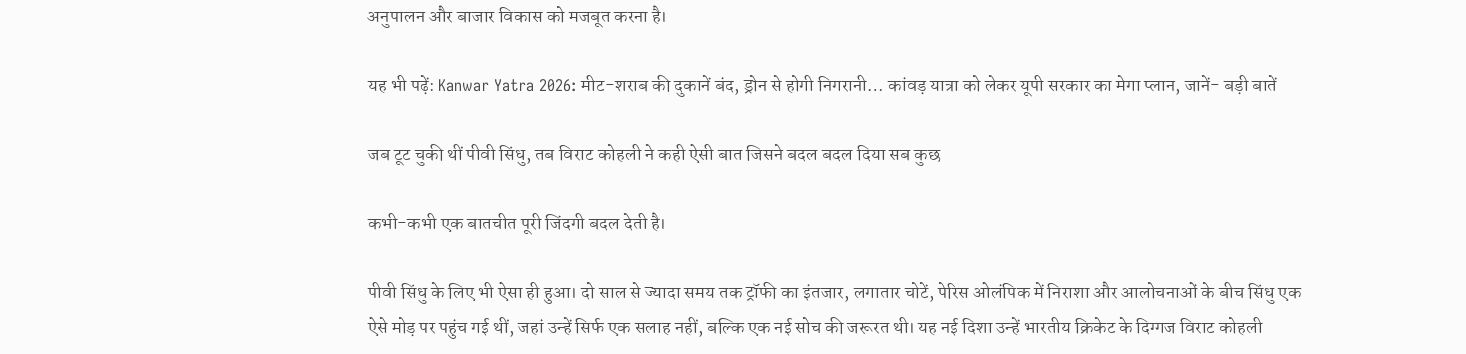अनुपालन और बाजार विकास को मजबूत करना है।

यह भी पढ़ें: Kanwar Yatra 2026: मीट-शराब की दुकानें बंद, ड्रोन से होगी निगरानी… कांवड़ यात्रा को लेकर यूपी सरकार का मेगा प्लान, जानें- बड़ी बातें

जब टूट चुकी थीं पीवी सिंधु, तब विराट कोहली ने कही ऐसी बात जिसने बदल बदल दिया सब कुछ

कभी-कभी एक बातचीत पूरी जिंदगी बदल देती है।

पीवी सिंधु के लिए भी ऐसा ही हुआ। दो साल से ज्यादा समय तक ट्रॉफी का इंतजार, लगातार चोटें, पेरिस ओलंपिक में निराशा और आलोचनाओं के बीच सिंधु एक ऐसे मोड़ पर पहुंच गई थीं, जहां उन्हें सिर्फ एक सलाह नहीं, बल्कि एक नई सोच की जरूरत थी। यह नई दिशा उन्हें भारतीय क्रिकेट के दिग्गज विराट कोहली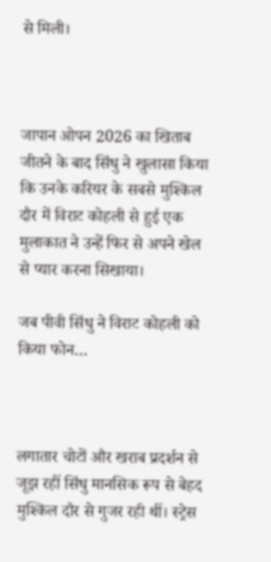से मिली।



जापान ओपन 2026 का खिताब जीतने के बाद सिंधु ने खुलासा किया कि उनके करियर के सबसे मुश्किल दौर में विराट कोहली से हुई एक मुलाकात ने उन्हें फिर से अपने खेल से प्यार करना सिखाया।

जब पीवी सिंधु ने विराट कोहली को किया फोन…



लगातार चोटों और खराब प्रदर्शन से जूझ रहीं सिंधु मानसिक रूप से बेहद मुश्किल दौर से गुजर रही थीं। स्ट्रेस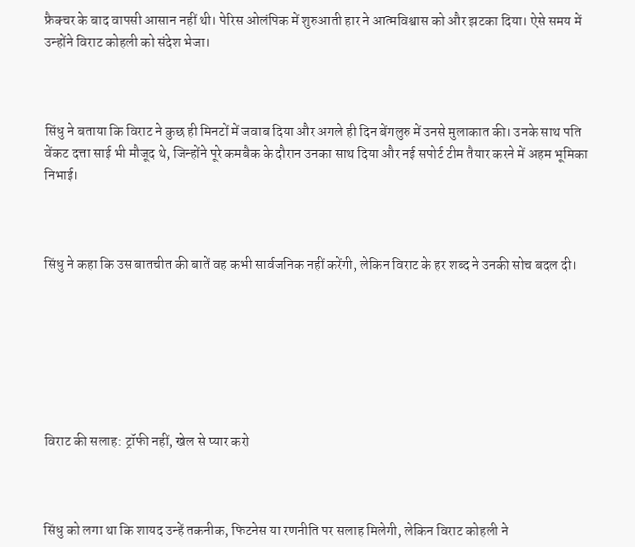फ्रैक्चर के बाद वापसी आसान नहीं थी। पेरिस ओलंपिक में शुरुआती हार ने आत्मविश्वास को और झटका दिया। ऐसे समय में उन्होंने विराट कोहली को संदेश भेजा।



सिंधु ने बताया कि विराट ने कुछ ही मिनटों में जवाब दिया और अगले ही दिन बेंगलुरु में उनसे मुलाकात की। उनके साथ पति वेंकट दत्ता साई भी मौजूद थे, जिन्होंने पूरे कमबैक के दौरान उनका साथ दिया और नई सपोर्ट टीम तैयार करने में अहम भूमिका निभाई।



सिंधु ने कहा कि उस बातचीत की बातें वह कभी सार्वजनिक नहीं करेंगी, लेकिन विराट के हर शब्द ने उनकी सोच बदल दी।







विराट की सलाह: ट्रॉफी नहीं, खेल से प्यार करो



सिंधु को लगा था कि शायद उन्हें तकनीक, फिटनेस या रणनीति पर सलाह मिलेगी, लेकिन विराट कोहली ने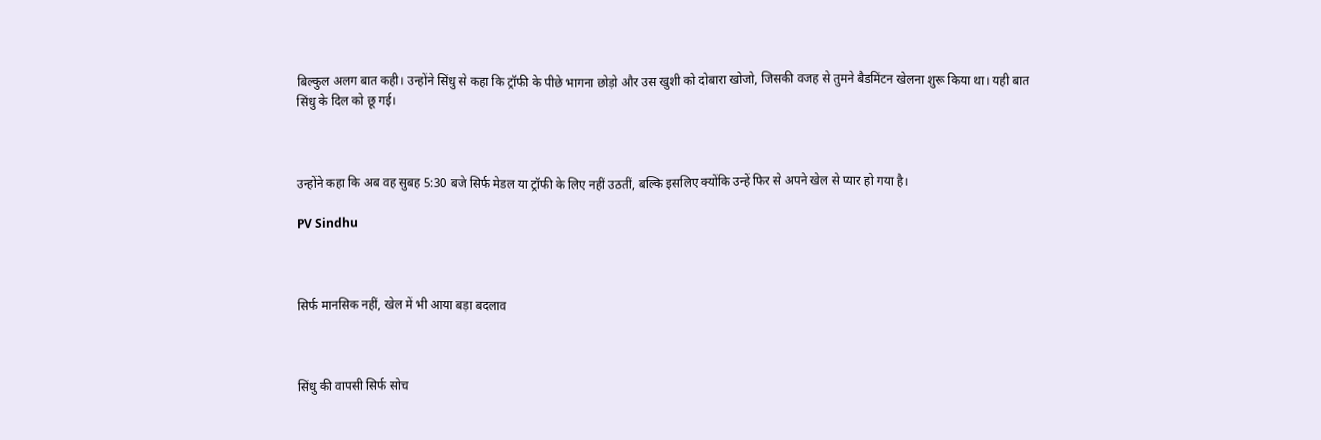बिल्कुल अलग बात कही। उन्होंने सिंधु से कहा कि ट्रॉफी के पीछे भागना छोड़ो और उस खुशी को दोबारा खोजो, जिसकी वजह से तुमने बैडमिंटन खेलना शुरू किया था। यही बात सिंधु के दिल को छू गई।



उन्होंने कहा कि अब वह सुबह 5:30 बजे सिर्फ मेडल या ट्रॉफी के लिए नहीं उठतीं, बल्कि इसलिए क्योंकि उन्हें फिर से अपने खेल से प्यार हो गया है।

PV Sindhu



सिर्फ मानसिक नहीं, खेल में भी आया बड़ा बदलाव



सिंधु की वापसी सिर्फ सोच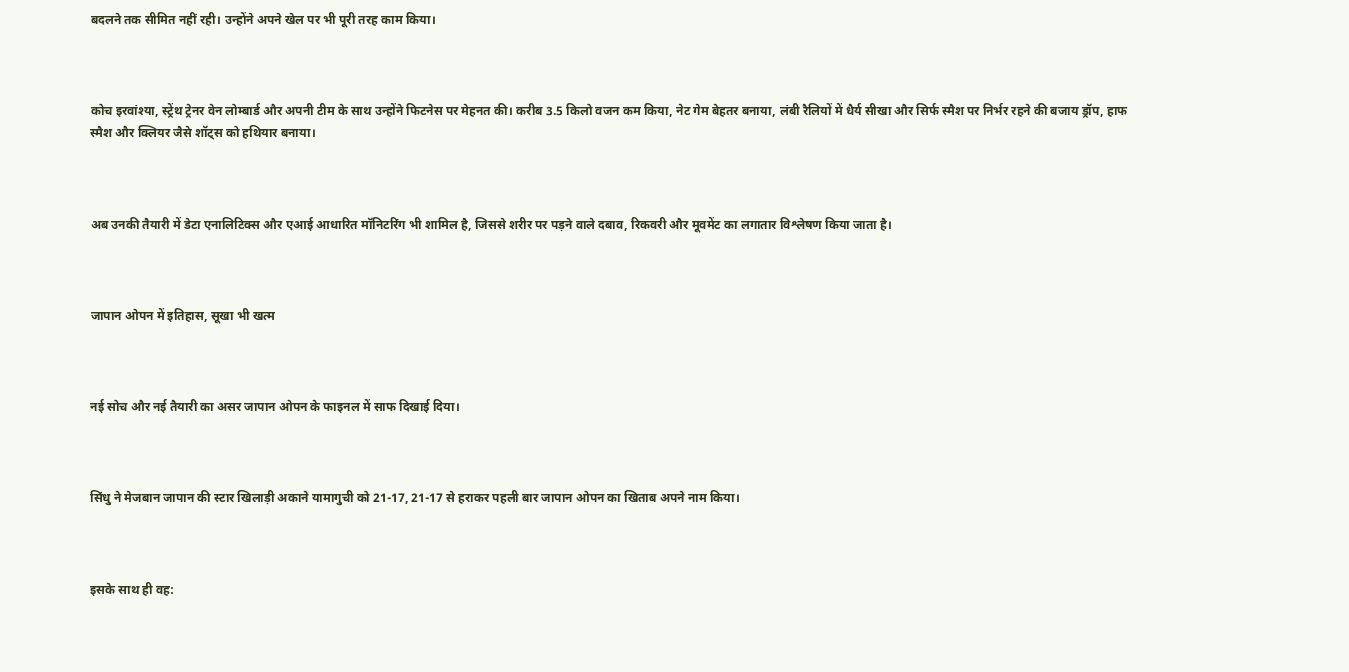बदलने तक सीमित नहीं रही। उन्होंने अपने खेल पर भी पूरी तरह काम किया।



कोच इरवांश्या, स्ट्रेंथ ट्रेनर वेन लोम्बार्ड और अपनी टीम के साथ उन्होंने फिटनेस पर मेहनत की। करीब 3.5 किलो वजन कम किया, नेट गेम बेहतर बनाया, लंबी रैलियों में धैर्य सीखा और सिर्फ स्मैश पर निर्भर रहने की बजाय ड्रॉप, हाफ स्मैश और क्लियर जैसे शॉट्स को हथियार बनाया।



अब उनकी तैयारी में डेटा एनालिटिक्स और एआई आधारित मॉनिटरिंग भी शामिल है, जिससे शरीर पर पड़ने वाले दबाव, रिकवरी और मूवमेंट का लगातार विश्लेषण किया जाता है।



जापान ओपन में इतिहास, सूखा भी खत्म



नई सोच और नई तैयारी का असर जापान ओपन के फाइनल में साफ दिखाई दिया।



सिंधु ने मेजबान जापान की स्टार खिलाड़ी अकाने यामागुची को 21-17, 21-17 से हराकर पहली बार जापान ओपन का खिताब अपने नाम किया।



इसके साथ ही वह: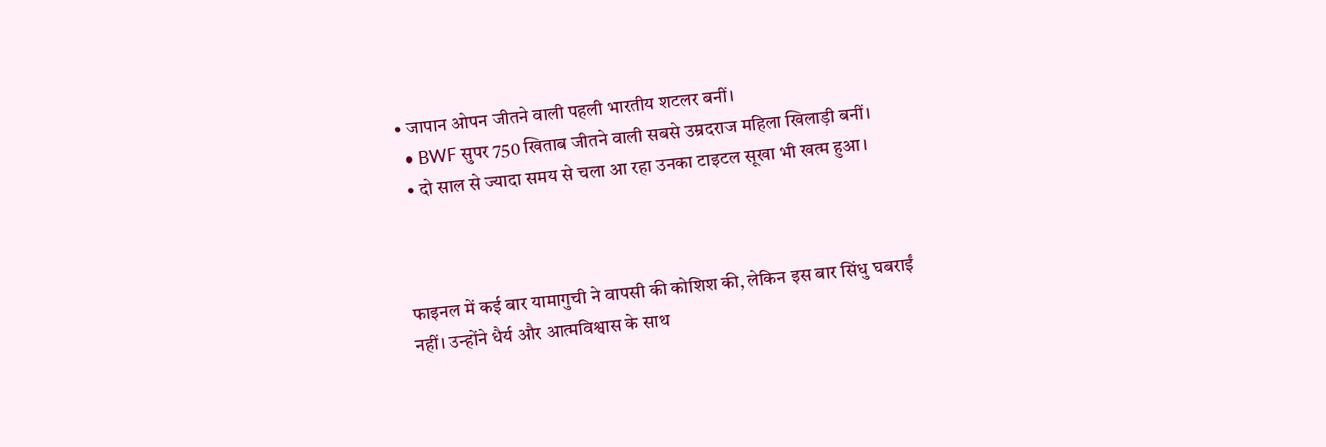• जापान ओपन जीतने वाली पहली भारतीय शटलर बनीं।
  • BWF सुपर 750 खिताब जीतने वाली सबसे उम्रदराज महिला खिलाड़ी बनीं।
  • दो साल से ज्यादा समय से चला आ रहा उनका टाइटल सूखा भी खत्म हुआ।



फाइनल में कई बार यामागुची ने वापसी की कोशिश की, लेकिन इस बार सिंधु घबराईं नहीं। उन्होंने धैर्य और आत्मविश्वास के साथ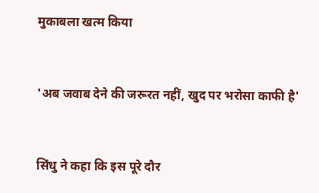मुकाबला खत्म किया



'अब जवाब देने की जरूरत नहीं, खुद पर भरोसा काफी है'



सिंधु ने कहा कि इस पूरे दौर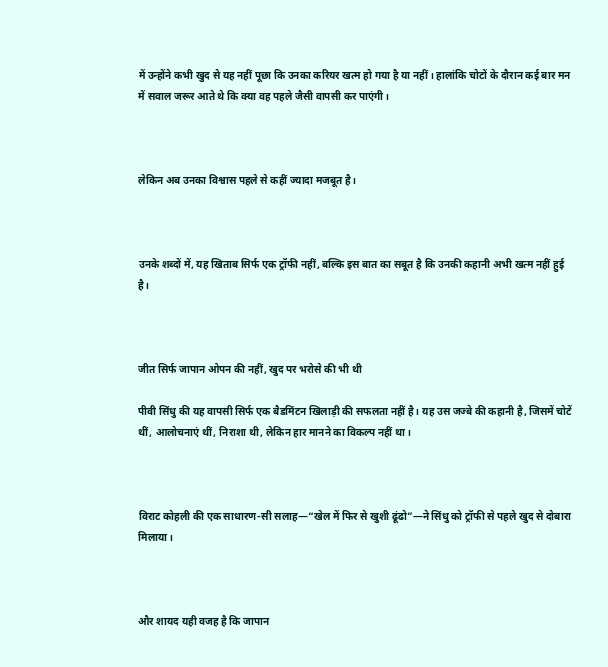में उन्होंने कभी खुद से यह नहीं पूछा कि उनका करियर खत्म हो गया है या नहीं। हालांकि चोटों के दौरान कई बार मन में सवाल जरूर आते थे कि क्या वह पहले जैसी वापसी कर पाएंगी।



लेकिन अब उनका विश्वास पहले से कहीं ज्यादा मजबूत है।



उनके शब्दों में, यह खिताब सिर्फ एक ट्रॉफी नहीं, बल्कि इस बात का सबूत है कि उनकी कहानी अभी खत्म नहीं हुई है।



जीत सिर्फ जापान ओपन की नहीं, खुद पर भरोसे की भी थी

पीवी सिंधु की यह वापसी सिर्फ एक बैडमिंटन खिलाड़ी की सफलता नहीं है। यह उस जज्बे की कहानी है, जिसमें चोटें थीं, आलोचनाएं थीं, निराशा थी, लेकिन हार मानने का विकल्प नहीं था।



विराट कोहली की एक साधारण-सी सलाह—“खेल में फिर से खुशी ढूंढो”—ने सिंधु को ट्रॉफी से पहले खुद से दोबारा मिलाया।



और शायद यही वजह है कि जापान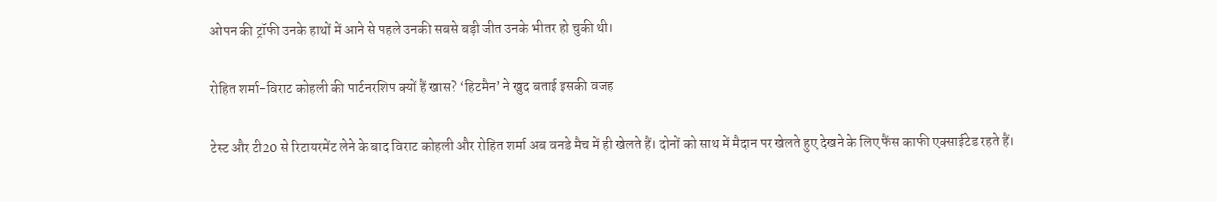ओपन की ट्रॉफी उनके हाथों में आने से पहले उनकी सबसे बड़ी जीत उनके भीतर हो चुकी थी।

रोहित शर्मा-विराट कोहली की पार्टनरशिप क्यों हैं खास? ‘हिटमैन’ ने खुद बताई इसकी वजह

टेस्ट और टी20 से रिटायरमेंट लेने के बाद विराट कोहली और रोहित शर्मा अब वनडे मैच में ही खेलते हैं। दोनों को साथ में मैदान पर खेलते हुए देखने के लिए फैंस काफी एक्साईटेड रहते हैं।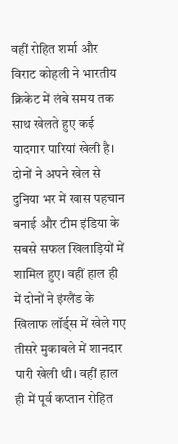वहीं रोहित शर्मा और विराट कोहली ने भारतीय क्रिकेट में लंबे समय तक साथ खेलते हुए कई यादगार पारियां खेली है। दोनों ने अपने खेल से दुनिया भर में खास पहचान बनाई और टीम इंडिया के सबसे सफल खिलाड़ियों में शामिल हुए। वहीं हाल ही में दोनों ने इंग्लैंड के खिलाफ लॉर्ड्स में खेले गए तीसरे मुकाबले में शानदार पारी खेली थी। वहीं हाल ही में पूर्व कप्तान रोहित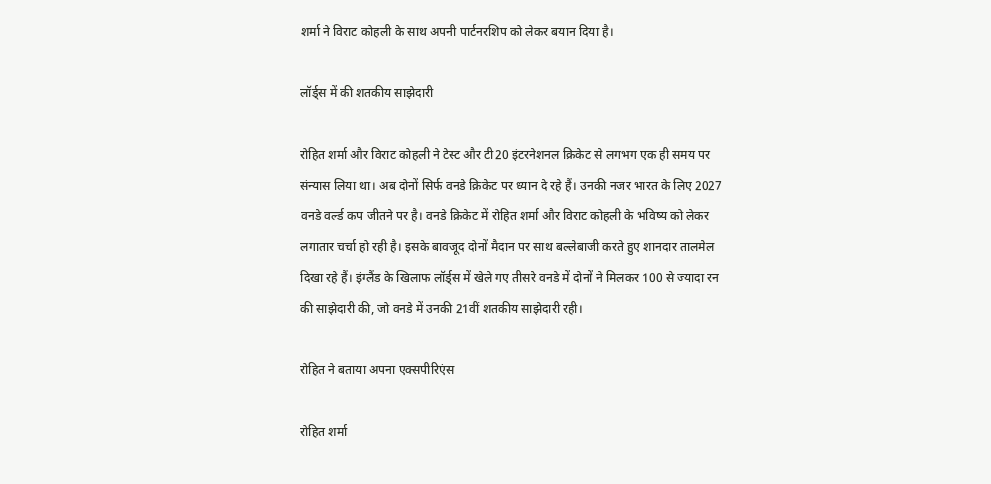शर्मा ने विराट कोहली के साथ अपनी पार्टनरशिप को लेकर बयान दिया है।

लॉर्ड्स में की शतकीय साझेदारी

रोहित शर्मा और विराट कोहली ने टेस्ट और टी20 इंटरनेशनल क्रिकेट से लगभग एक ही समय पर संन्यास लिया था। अब दोनों सिर्फ वनडे क्रिकेट पर ध्यान दे रहे हैं। उनकी नजर भारत के लिए 2027 वनडे वर्ल्ड कप जीतने पर है। वनडे क्रिकेट में रोहित शर्मा और विराट कोहली के भविष्य को लेकर लगातार चर्चा हो रही है। इसके बावजूद दोनों मैदान पर साथ बल्लेबाजी करते हुए शानदार तालमेल दिखा रहे हैं। इंग्लैंड के खिलाफ लॉर्ड्स में खेले गए तीसरे वनडे में दोनों ने मिलकर 100 से ज्यादा रन की साझेदारी की, जो वनडे में उनकी 21वीं शतकीय साझेदारी रही।

रोहित ने बताया अपना एक्सपीरिएंस

रोहित शर्मा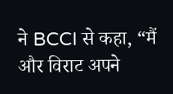ने BCCI से कहा, “मैं और विराट अपने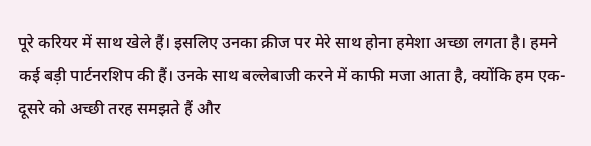पूरे करियर में साथ खेले हैं। इसलिए उनका क्रीज पर मेरे साथ होना हमेशा अच्छा लगता है। हमने कई बड़ी पार्टनरशिप की हैं। उनके साथ बल्लेबाजी करने में काफी मजा आता है, क्योंकि हम एक-दूसरे को अच्छी तरह समझते हैं और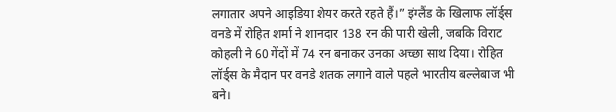लगातार अपने आइडिया शेयर करते रहते हैं।” इंग्लैंड के खिलाफ लॉर्ड्स वनडे में रोहित शर्मा ने शानदार 138 रन की पारी खेली, जबकि विराट कोहली ने 60 गेंदों में 74 रन बनाकर उनका अच्छा साथ दिया। रोहित लॉर्ड्स के मैदान पर वनडे शतक लगाने वाले पहले भारतीय बल्लेबाज भी बने।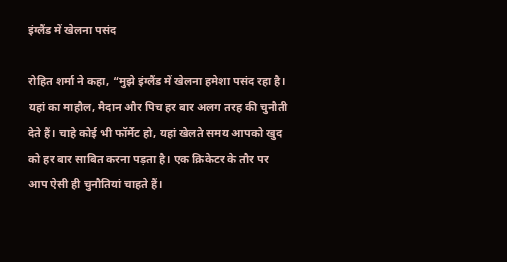इंग्लैंड में खेलना पसंद

रोहित शर्मा ने कहा, “मुझे इंग्लैंड में खेलना हमेशा पसंद रहा है। यहां का माहौल, मैदान और पिच हर बार अलग तरह की चुनौती देते हैं। चाहे कोई भी फॉर्मेट हो, यहां खेलते समय आपको खुद को हर बार साबित करना पड़ता है। एक क्रिकेटर के तौर पर आप ऐसी ही चुनौतियां चाहते हैं।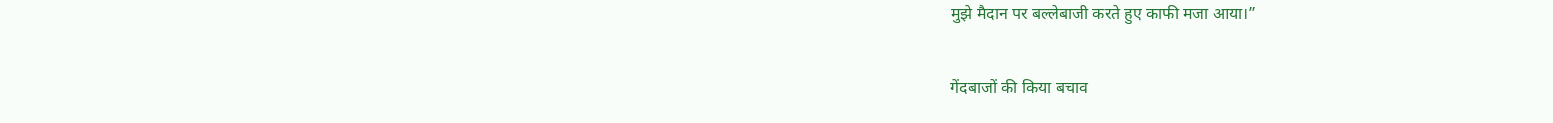मुझे मैदान पर बल्लेबाजी करते हुए काफी मजा आया।”

गेंदबाजों की किया बचाव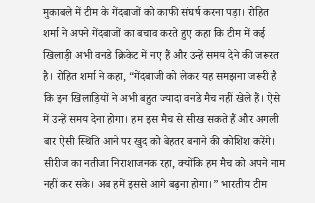मुकाबले में टीम के गेंदबाजों को काफी संघर्ष करना पड़ा। रोहित शर्मा ने अपने गेंदबाजों का बचाव करते हुए कहा कि टीम में कई खिलाड़ी अभी वनडे क्रिकेट में नए हैं और उन्हें समय देने की जरूरत है। रोहित शर्मा ने कहा, “गेंदबाजी को लेकर यह समझना जरूरी है कि इन खिलाड़ियों ने अभी बहुत ज्यादा वनडे मैच नहीं खेले हैं। ऐसे में उन्हें समय देना होगा। हम इस मैच से सीख सकते हैं और अगली बार ऐसी स्थिति आने पर खुद को बेहतर बनाने की कोशिश करेंगे। सीरीज का नतीजा निराशाजनक रहा, क्योंकि हम मैच को अपने नाम नहीं कर सके। अब हमें इससे आगे बढ़ना होगा।” भारतीय टीम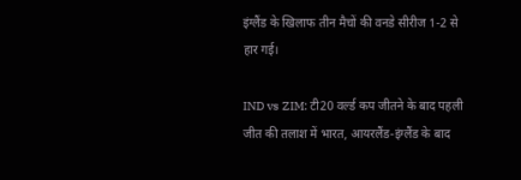इंग्लैंड के खिलाफ तीन मैचों की वनडे सीरीज 1-2 से हार गई।

IND vs ZIM: टी20 वर्ल्ड कप जीतने के बाद पहली जीत की तलाश में भारत, आयरलैंड-इंग्लैंड के बाद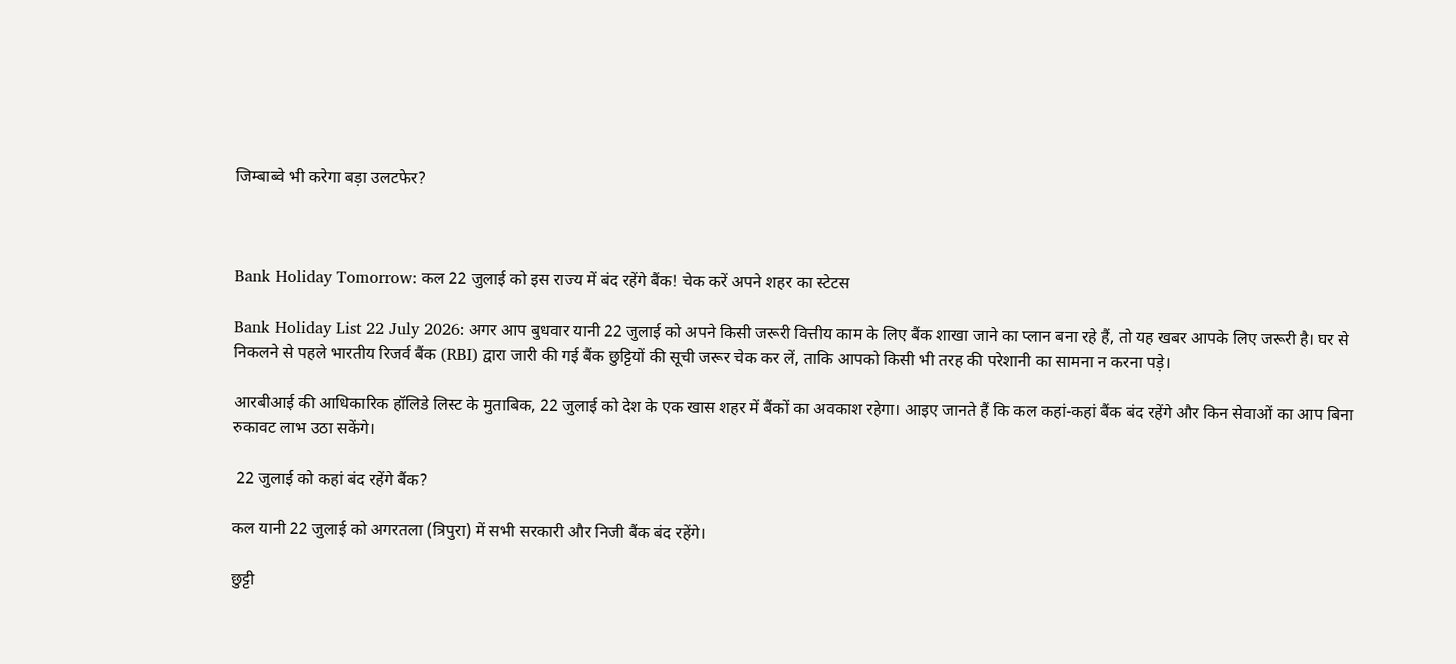जिम्बाब्वे भी करेगा बड़ा उलटफेर?



Bank Holiday Tomorrow: कल 22 जुलाई को इस राज्य में बंद रहेंगे बैंक! चेक करें अपने शहर का स्टेटस

Bank Holiday List 22 July 2026: अगर आप बुधवार यानी 22 जुलाई को अपने किसी जरूरी वित्तीय काम के लिए बैंक शाखा जाने का प्लान बना रहे हैं, तो यह खबर आपके लिए जरूरी है। घर से निकलने से पहले भारतीय रिजर्व बैंक (RBI) द्वारा जारी की गई बैंक छुट्टियों की सूची जरूर चेक कर लें, ताकि आपको किसी भी तरह की परेशानी का सामना न करना पड़े।

आरबीआई की आधिकारिक हॉलिडे लिस्ट के मुताबिक, 22 जुलाई को देश के एक खास शहर में बैंकों का अवकाश रहेगा। आइए जानते हैं कि कल कहां-कहां बैंक बंद रहेंगे और किन सेवाओं का आप बिना रुकावट लाभ उठा सकेंगे।

 22 जुलाई को कहां बंद रहेंगे बैंक?

कल यानी 22 जुलाई को अगरतला (त्रिपुरा) में सभी सरकारी और निजी बैंक बंद रहेंगे।

छुट्टी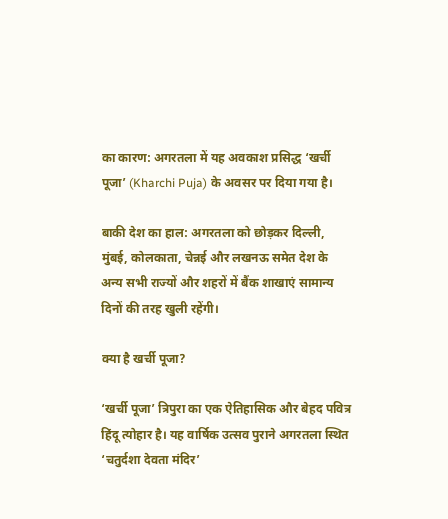का कारण: अगरतला में यह अवकाश प्रसिद्ध ‘खर्ची पूजा’ (Kharchi Puja) के अवसर पर दिया गया है।

बाकी देश का हाल: अगरतला को छोड़कर दिल्ली, मुंबई, कोलकाता, चेन्नई और लखनऊ समेत देश के अन्य सभी राज्यों और शहरों में बैंक शाखाएं सामान्य दिनों की तरह खुली रहेंगी।

क्या है खर्ची पूजा?

‘खर्ची पूजा’ त्रिपुरा का एक ऐतिहासिक और बेहद पवित्र हिंदू त्योहार है। यह वार्षिक उत्सव पुराने अगरतला स्थित ‘चतुर्दशा देवता मंदिर’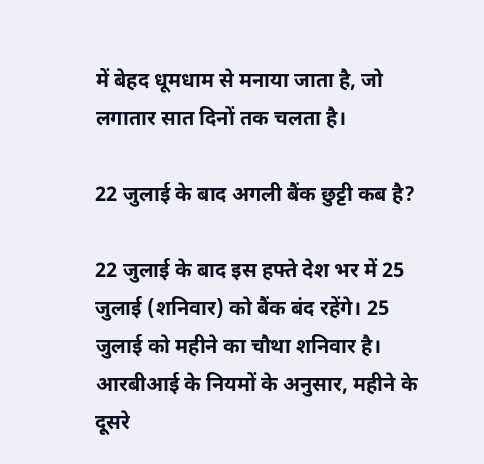में बेहद धूमधाम से मनाया जाता है, जो लगातार सात दिनों तक चलता है।

22 जुलाई के बाद अगली बैंक छुट्टी कब है?

22 जुलाई के बाद इस हफ्ते देश भर में 25 जुलाई (शनिवार) को बैंक बंद रहेंगे। 25 जुलाई को महीने का चौथा शनिवार है। आरबीआई के नियमों के अनुसार, महीने के दूसरे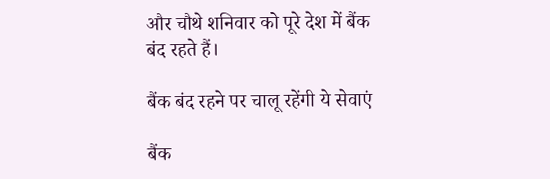और चौथे शनिवार को पूरे देश में बैंक बंद रहते हैं।

बैंक बंद रहने पर चालू रहेंगी ये सेवाएं

बैंक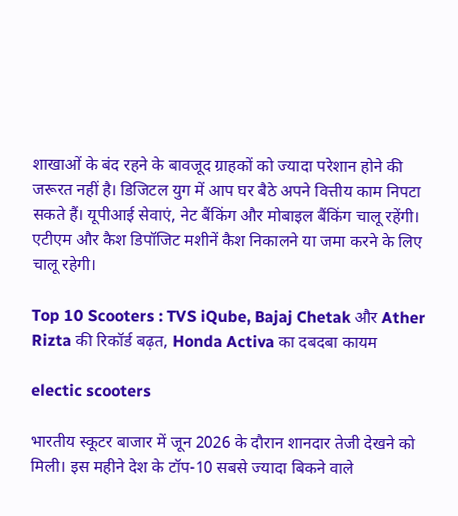शाखाओं के बंद रहने के बावजूद ग्राहकों को ज्यादा परेशान होने की जरूरत नहीं है। डिजिटल युग में आप घर बैठे अपने वित्तीय काम निपटा सकते हैं। यूपीआई सेवाएं, नेट बैंकिंग और मोबाइल बैंकिंग चालू रहेंगी। एटीएम और कैश डिपॉजिट मशीनें कैश निकालने या जमा करने के लिए चालू रहेगी।

Top 10 Scooters : TVS iQube, Bajaj Chetak और Ather Rizta की रिकॉर्ड बढ़त, Honda Activa का दबदबा कायम

electic scooters

भारतीय स्कूटर बाजार में जून 2026 के दौरान शानदार तेजी देखने को मिली। इस महीने देश के टॉप-10 सबसे ज्यादा बिकने वाले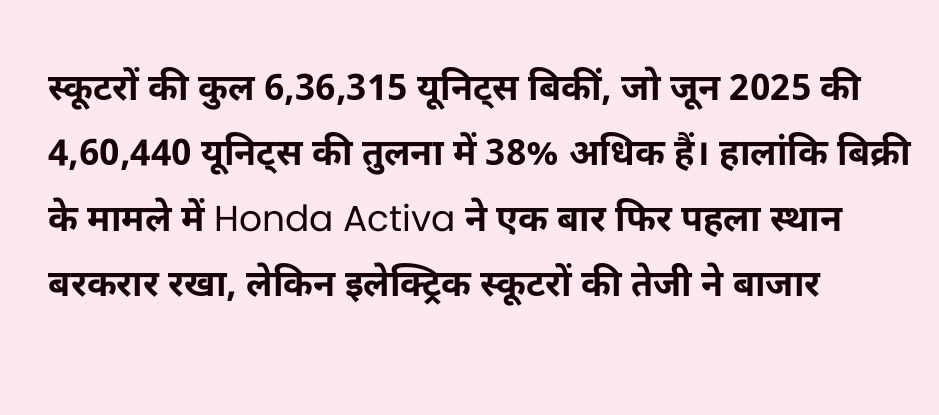स्कूटरों की कुल 6,36,315 यूनिट्स बिकीं, जो जून 2025 की 4,60,440 यूनिट्स की तुलना में 38% अधिक हैं। हालांकि बिक्री के मामले में Honda Activa ने एक बार फिर पहला स्थान बरकरार रखा, लेकिन इलेक्ट्रिक स्कूटरों की तेजी ने बाजार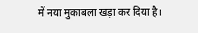में नया मुकाबला खड़ा कर दिया है।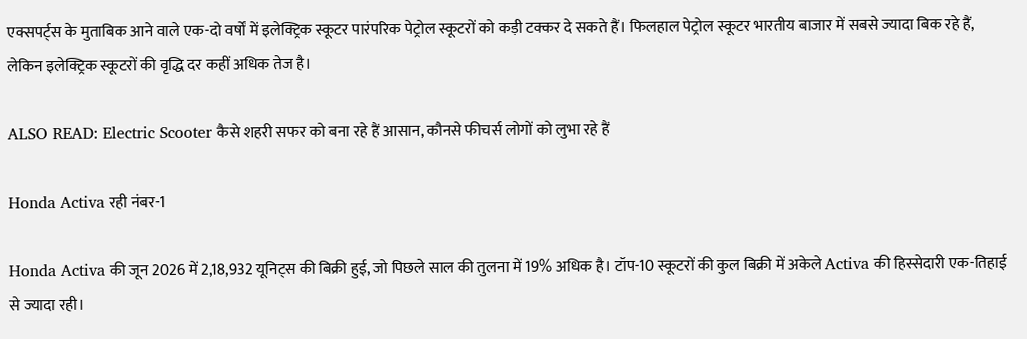एक्सपर्ट्‍स के मुताबिक आने वाले एक-दो वर्षों में इलेक्ट्रिक स्कूटर पारंपरिक पेट्रोल स्कूटरों को कड़ी टक्कर दे सकते हैं। फिलहाल पेट्रोल स्कूटर भारतीय बाजार में सबसे ज्यादा बिक रहे हैं, लेकिन इलेक्ट्रिक स्कूटरों की वृद्धि दर कहीं अधिक तेज है।

ALSO READ: Electric Scooter कैसे शहरी सफर को बना रहे हैं आसान, कौनसे फीचर्स लोगों को लुभा रहे हैं

Honda Activa रही नंबर-1

Honda Activa की जून 2026 में 2,18,932 यूनिट्स की बिक्री हुई, जो पिछले साल की तुलना में 19% अधिक है। टॉप-10 स्कूटरों की कुल बिक्री में अकेले Activa की हिस्सेदारी एक-तिहाई से ज्यादा रही।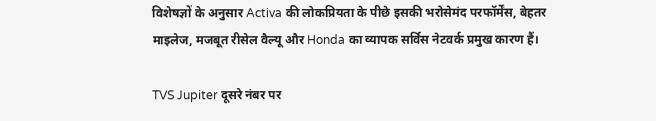विशेषज्ञों के अनुसार Activa की लोकप्रियता के पीछे इसकी भरोसेमंद परफॉर्मेंस, बेहतर माइलेज, मजबूत रीसेल वैल्यू और Honda का व्यापक सर्विस नेटवर्क प्रमुख कारण हैं।

TVS Jupiter दूसरे नंबर पर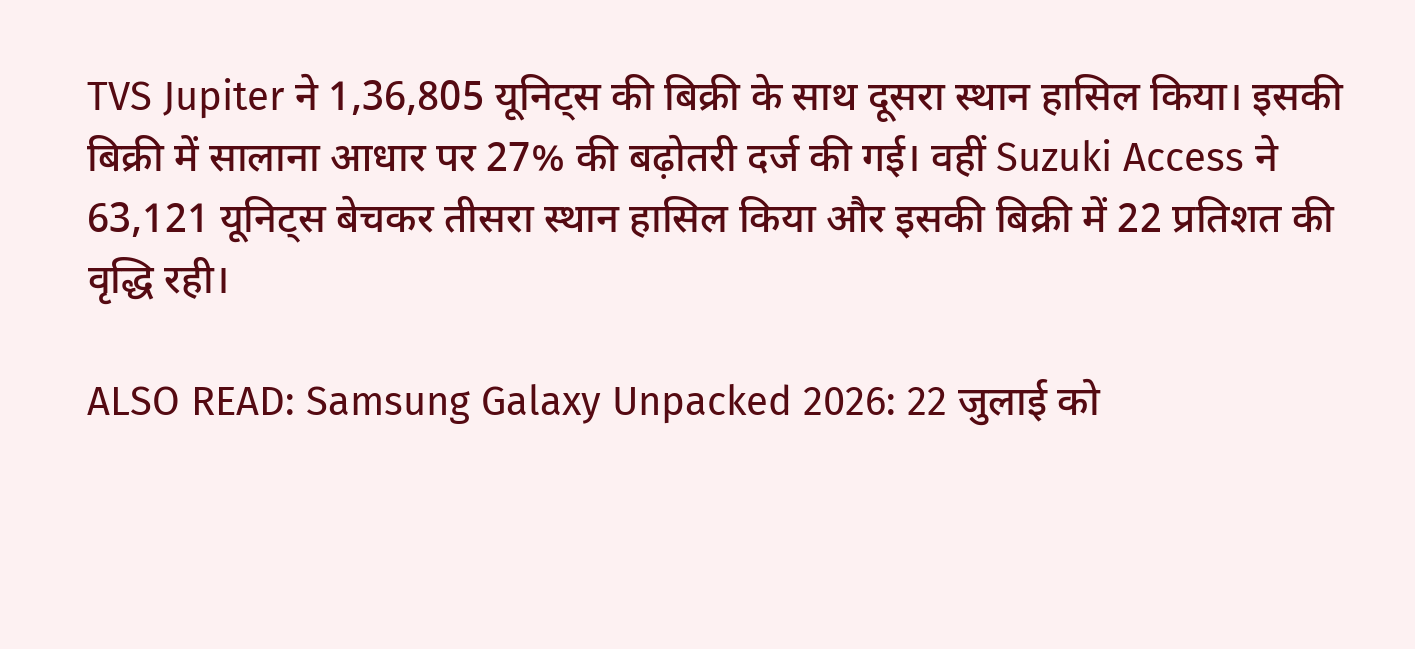TVS Jupiter ने 1,36,805 यूनिट्स की बिक्री के साथ दूसरा स्थान हासिल किया। इसकी बिक्री में सालाना आधार पर 27% की बढ़ोतरी दर्ज की गई। वहीं Suzuki Access ने 63,121 यूनिट्स बेचकर तीसरा स्थान हासिल किया और इसकी बिक्री में 22 प्रतिशत की वृद्धि रही।

ALSO READ: Samsung Galaxy Unpacked 2026: 22 जुलाई को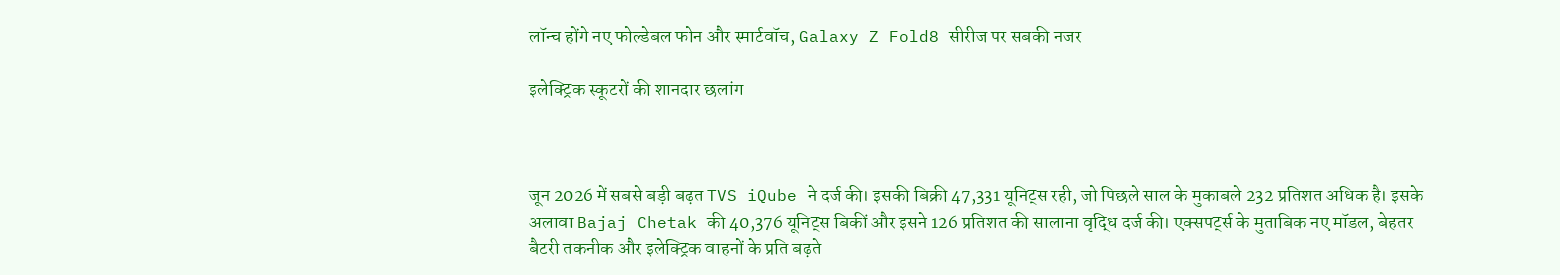लॉन्च होंगे नए फोल्डेबल फोन और स्मार्टवॉच, Galaxy Z Fold8 सीरीज पर सबकी नजर

इलेक्ट्रिक स्कूटरों की शानदार छलांग



जून 2026 में सबसे बड़ी बढ़त TVS iQube ने दर्ज की। इसकी बिक्री 47,331 यूनिट्स रही, जो पिछले साल के मुकाबले 232 प्रतिशत अधिक है। इसके अलावा Bajaj Chetak की 40,376 यूनिट्स बिकीं और इसने 126 प्रतिशत की सालाना वृद्धि दर्ज की। एक्सपर्ट्‍स के मुताबिक नए मॉडल, बेहतर बैटरी तकनीक और इलेक्ट्रिक वाहनों के प्रति बढ़ते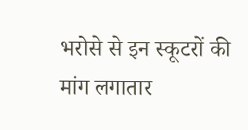भरोसे से इन स्कूटरों की मांग लगातार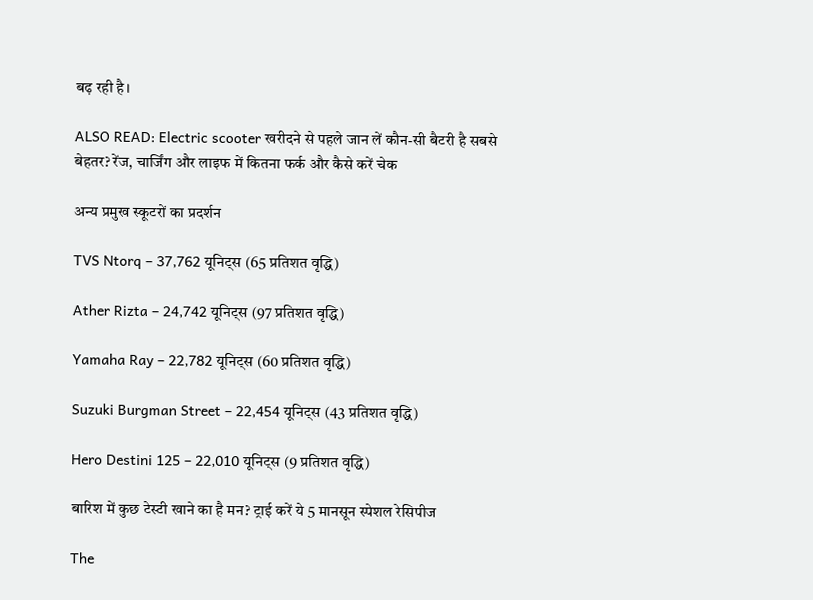बढ़ रही है।

ALSO READ: Electric scooter खरीदने से पहले जान लें कौन-सी बैटरी है सबसे बेहतर? रेंज, चार्जिंग और लाइफ में कितना फर्क और कैसे करें चेक

अन्य प्रमुख स्कूटरों का प्रदर्शन

TVS Ntorq – 37,762 यूनिट्स (65 प्रतिशत वृद्धि)

Ather Rizta – 24,742 यूनिट्स (97 प्रतिशत वृद्धि)

Yamaha Ray – 22,782 यूनिट्स (60 प्रतिशत वृद्धि)

Suzuki Burgman Street – 22,454 यूनिट्स (43 प्रतिशत वृद्धि)

Hero Destini 125 – 22,010 यूनिट्स (9 प्रतिशत वृद्धि)

बारिश में कुछ टेस्टी खाने का है मन? ट्राई करें ये 5 मानसून स्पेशल रेसिपीज

The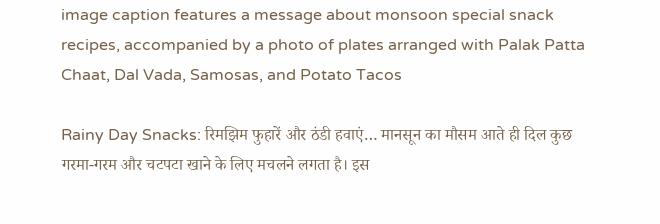image caption features a message about monsoon special snack recipes, accompanied by a photo of plates arranged with Palak Patta Chaat, Dal Vada, Samosas, and Potato Tacos

Rainy Day Snacks: रिमझिम फुहारें और ठंडी हवाएं… मानसून का मौसम आते ही दिल कुछ गरमा-गरम और चटपटा खाने के लिए मचलने लगता है। इस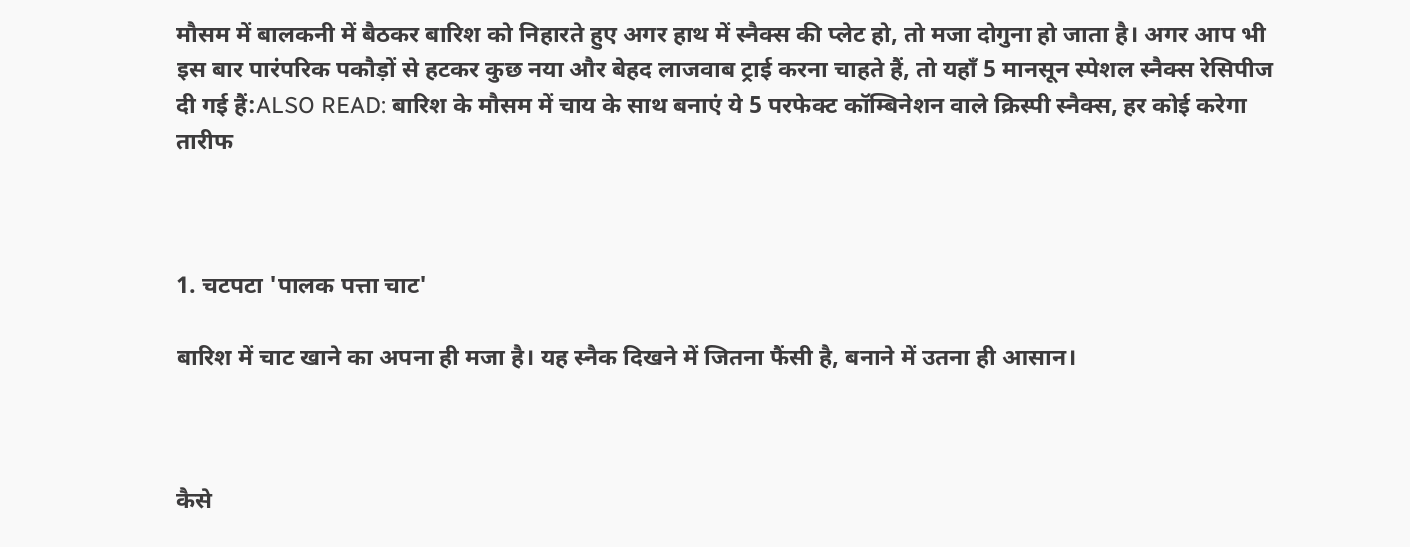मौसम में बालकनी में बैठकर बारिश को निहारते हुए अगर हाथ में स्नैक्स की प्लेट हो, तो मजा दोगुना हो जाता है। अगर आप भी इस बार पारंपरिक पकौड़ों से हटकर कुछ नया और बेहद लाजवाब ट्राई करना चाहते हैं, तो यहाँ 5 मानसून स्पेशल स्नैक्स रेसिपीज दी गई हैं:ALSO READ: बारिश के मौसम में चाय के साथ बनाएं ये 5 परफेक्ट कॉम्बिनेशन वाले क्रिस्पी स्नैक्स, हर कोई करेगा तारीफ



1. चटपटा 'पालक पत्ता चाट'

बारिश में चाट खाने का अपना ही मजा है। यह स्नैक दिखने में जितना फैंसी है, बनाने में उतना ही आसान।



कैसे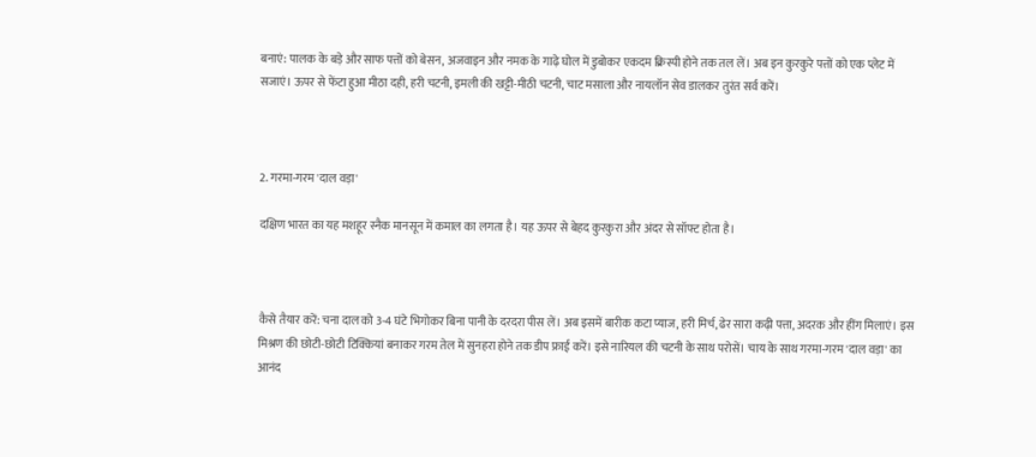बनाएं: पालक के बड़े और साफ पत्तों को बेसन, अजवाइन और नमक के गाढ़े घोल में डुबोकर एकदम क्रिस्पी होने तक तल लें। अब इन कुरकुरे पत्तों को एक प्लेट में सजाएं। ऊपर से फेंटा हुआ मीठा दही, हरी चटनी, इमली की खट्टी-मीठी चटनी, चाट मसाला और नायलॉन सेव डालकर तुरंत सर्व करें।



2. गरमा-गरम 'दाल वड़ा'

दक्षिण भारत का यह मशहूर स्नैक मानसून में कमाल का लगता है। यह ऊपर से बेहद कुरकुरा और अंदर से सॉफ्ट होता है।



कैसे तैयार करें: चना दाल को 3-4 घंटे भिगोकर बिना पानी के दरदरा पीस लें। अब इसमें बारीक कटा प्याज, हरी मिर्च, ढेर सारा कढ़ी पत्ता, अदरक और हींग मिलाएं। इस मिश्रण की छोटी-छोटी टिक्कियां बनाकर गरम तेल में सुनहरा होने तक डीप फ्राई करें। इसे नारियल की चटनी के साथ परोसें। चाय के साथ गरमा-गरम 'दाल वड़ा' का आनंद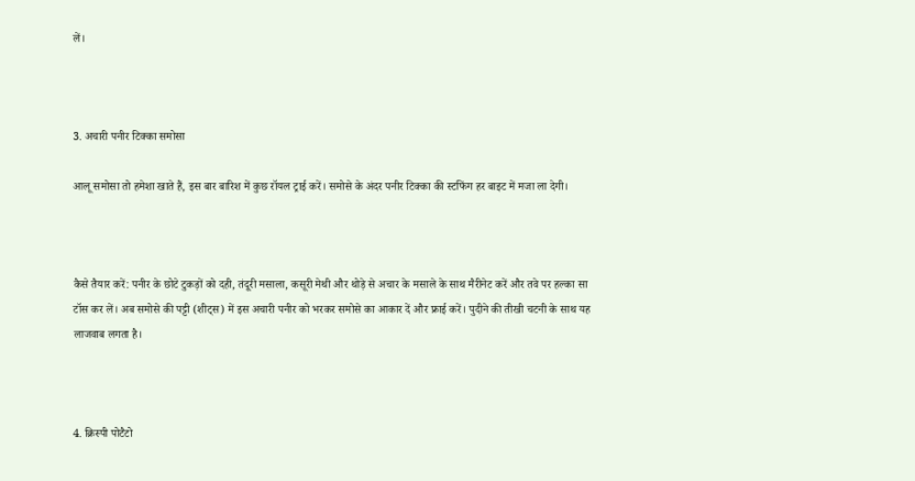लें।



3. अचारी पनीर टिक्का समोसा

आलू समोसा तो हमेशा खाते हैं, इस बार बारिश में कुछ रॉयल ट्राई करें। समोसे के अंदर पनीर टिक्का की स्टफिंग हर बाइट में मजा ला देगी।



कैसे तैयार करें: पनीर के छोटे टुकड़ों को दही, तंदूरी मसाला, कसूरी मेथी और थोड़े से अचार के मसाले के साथ मैरीनेट करें और तवे पर हल्का सा टॉस कर लें। अब समोसे की पट्टी (शीट्स) में इस अचारी पनीर को भरकर समोसे का आकार दें और फ्राई करें। पुदीने की तीखी चटनी के साथ यह लाजवाब लगता है।



4. क्रिस्पी पोटैटो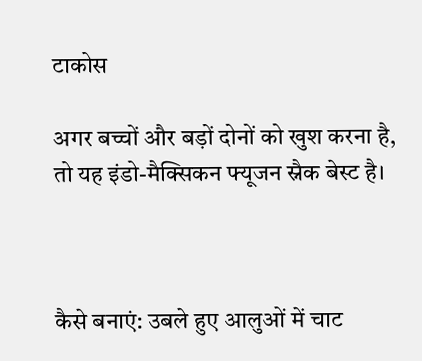टाकोस

अगर बच्चों और बड़ों दोनों को खुश करना है, तो यह इंडो-मैक्सिकन फ्यूजन स्नैक बेस्ट है।



कैसे बनाएं: उबले हुए आलुओं में चाट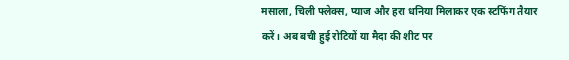मसाला, चिली फ्लेक्स, प्याज और हरा धनिया मिलाकर एक स्टफिंग तैयार करें। अब बची हुई रोटियों या मैदा की शीट पर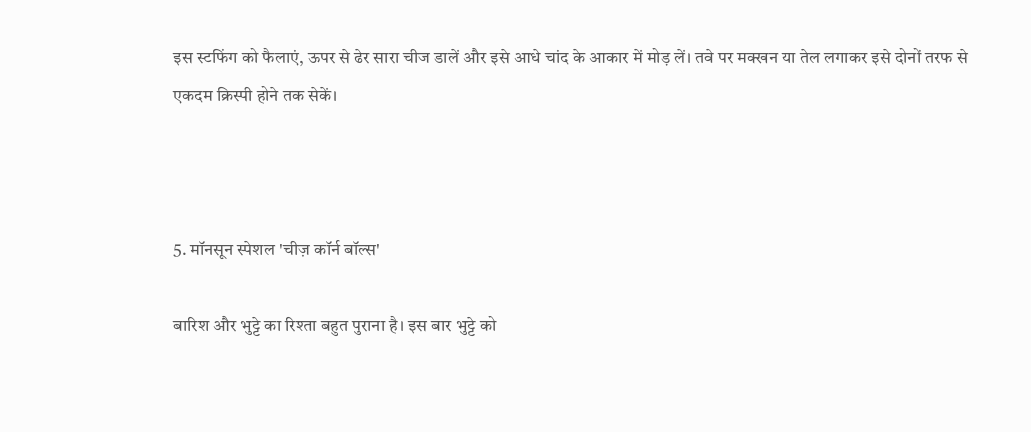इस स्टफिंग को फैलाएं, ऊपर से ढेर सारा चीज डालें और इसे आधे चांद के आकार में मोड़ लें। तवे पर मक्खन या तेल लगाकर इसे दोनों तरफ से एकदम क्रिस्पी होने तक सेकें।



5. मॉनसून स्पेशल 'चीज़ कॉर्न बॉल्स'

बारिश और भुट्टे का रिश्ता बहुत पुराना है। इस बार भुट्टे को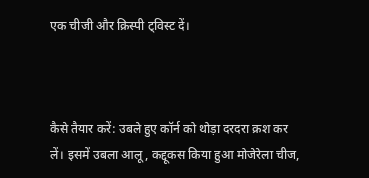एक चीजी और क्रिस्पी ट्विस्ट दें।



कैसे तैयार करें: उबले हुए कॉर्न को थोड़ा दरदरा क्रश कर लें। इसमें उबला आलू, कद्दूकस किया हुआ मोजेरेला चीज,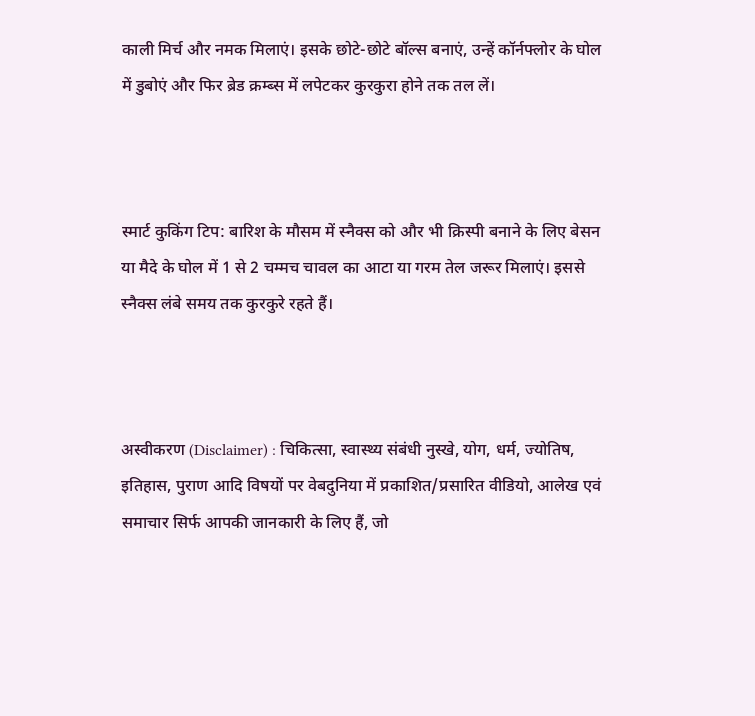काली मिर्च और नमक मिलाएं। इसके छोटे-छोटे बॉल्स बनाएं, उन्हें कॉर्नफ्लोर के घोल में डुबोएं और फिर ब्रेड क्रम्ब्स में लपेटकर कुरकुरा होने तक तल लें।



स्मार्ट कुकिंग टिप: बारिश के मौसम में स्नैक्स को और भी क्रिस्पी बनाने के लिए बेसन या मैदे के घोल में 1 से 2 चम्मच चावल का आटा या गरम तेल जरूर मिलाएं। इससे स्नैक्स लंबे समय तक कुरकुरे रहते हैं।



अस्वीकरण (Disclaimer) : चिकित्सा, स्वास्थ्य संबंधी नुस्खे, योग, धर्म, ज्योतिष, इतिहास, पुराण आदि विषयों पर वेबदुनिया में प्रकाशित/प्रसारित वीडियो, आलेख एवं समाचार सिर्फ आपकी जानकारी के लिए हैं, जो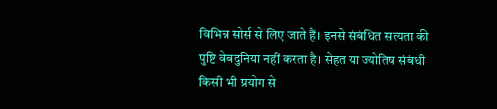विभिन्न सोर्स से लिए जाते हैं। इनसे संबंधित सत्यता की पुष्टि वेबदुनिया नहीं करता है। सेहत या ज्योतिष संबंधी किसी भी प्रयोग से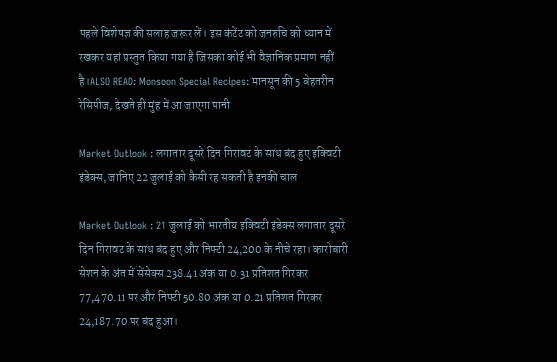पहले विशेषज्ञ की सलाह जरूर लें। इस कंटेंट को जनरुचि को ध्यान में रखकर यहां प्रस्तुत किया गया है जिसका कोई भी वैज्ञानिक प्रमाण नहीं है।ALSO READ: Monsoon Special Recipes: मानसून की 5 बेहतरीन रेसिपीज, देखते ही मुंह में आ जाएगा पानी

Market Outlook : लगातार दूसरे दिन गिरावट के साथ बंद हुए इक्विटी इंडेक्स, जानिए 22 जुलाई को कैसी रह सकती है इनकी चाल

Market Outlook : 21 जुलाई को भारतीय इक्विटी इंडेक्स लगातार दूसरे दिन गिरावट के साथ बंद हुए और निफ्टी 24,200 के नीचे रहा। कारोबारी सेशन के अंत में सेंसेक्स 238.41 अंक या 0.31 प्रतिशत गिरकर 77,470.11 पर और निफ्टी 50.80 अंक या 0.21 प्रतिशत गिरकर 24,187.70 पर बंद हुआ।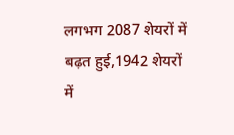लगभग 2087 शेयरों में बढ़त हुई,1942 शेयरों में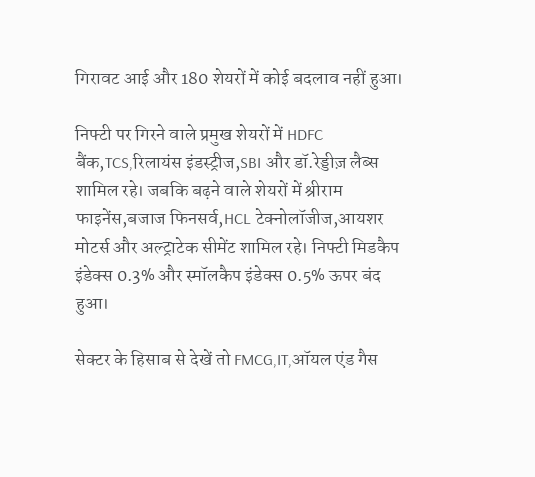गिरावट आई और 180 शेयरों में कोई बदलाव नहीं हुआ।

निफ्टी पर गिरने वाले प्रमुख शेयरों में HDFC बैंक,TCS,रिलायंस इंडस्ट्रीज,SBI और डॉ.रेड्डीज़ लैब्स शामिल रहे। जबकि बढ़ने वाले शेयरों में श्रीराम फाइनेंस,बजाज फिनसर्व,HCL टेक्नोलॉजीज,आयशर मोटर्स और अल्ट्राटेक सीमेंट शामिल रहे। निफ्टी मिडकैप इंडेक्स 0.3% और स्मॉलकैप इंडेक्स 0.5% ऊपर बंद हुआ।

सेक्टर के हिसाब से देखें तो FMCG,IT,ऑयल एंड गैस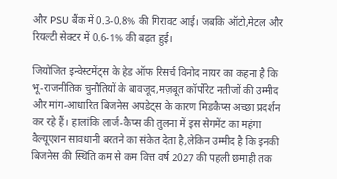और PSU बैंक में 0.3-0.8% की गिरावट आई। जबकि ऑटो,मेटल और रियल्टी सेक्टर में 0.6-1% की बढ़त हुई।

जियोजित इन्वेस्टमेंट्स के हेड ऑफ रिसर्च विनोद नायर का कहना है कि भू-राजनीतिक चुनौतियों के बावजूद,मज़बूत कॉर्पोरेट नतीजों की उम्मीद और मांग-आधारित बिजनेस अपडेट्स के कारण मिडकैप्स अच्छा प्रदर्शन कर रहे हैं। हालांकि लार्ज-कैप्स की तुलना में इस सेगमेंट का महंगा वैल्यूएशन सावधानी बरतने का संकेत देता है,लेकिन उम्मीद है कि इनकी बिजनेस की स्थिति कम से कम वित्त वर्ष 2027 की पहली छमाही तक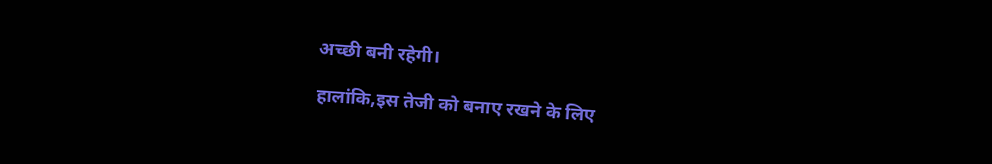अच्छी बनी रहेगी।

हालांकि,इस तेजी को बनाए रखने के लिए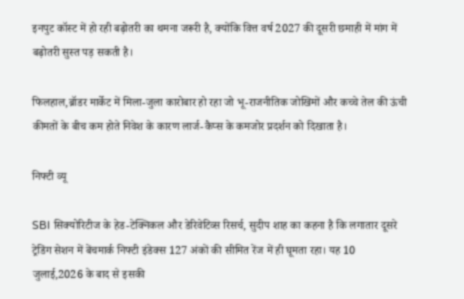इनपुट कॉस्ट में हो रही बढ़ोतरी का थमना जरूरी है, क्योंकि वित्त वर्ष 2027 की दूसरी छमाही में मांग में बढ़ोतरी सुस्त पड़ सकती है।

फिलहाल,ब्रॉडर मार्केट में मिला-जुला कारोबार हो रहा जो भू-राजनीतिक जोखिमों और कच्चे तेल की ऊंची कीमतों के बीच कम होते निवेश के कारण लार्ज-कैप्स के कमजोर प्रदर्शन को दिखाता है।

निफ्टी व्यू

SBI सिक्योरिटीज के हेड-टेक्निकल और डेरिवेटिव्स रिसर्च, सुदीप शाह का कहना है कि लगातार दूसरे ट्रेडिंग सेशन में बेंचमार्क निफ्टी इंडेक्स 127 अंकों की सीमित रेंज में ही घूमता रहा। यह 10 जुलाई,2026 के बाद से इसकी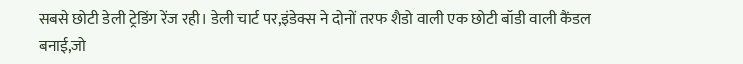सबसे छोटी डेली ट्रेडिंग रेंज रही। डेली चार्ट पर,इंडेक्स ने दोनों तरफ शैडो वाली एक छोटी बॉडी वाली कैंडल बनाई,जो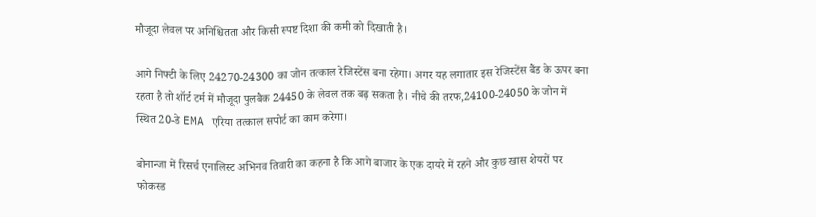मौजूदा लेवल पर अनिश्चितता और किसी स्पष्ट दिशा की कमी को दिखाती है।

आगे निफ्टी के लिए 24270-24300 का जोन तत्काल रेजिस्टेंस बना रहेगा। अगर यह लगातार इस रेजिस्टेंस बैंड के ऊपर बना रहता है तो शॉर्ट टर्म में मौजूदा पुलबैक 24450 के लेवल तक बढ़ सकता है। नीचे की तरफ,24100-24050 के जोन में स्थित 20-डे EMA एरिया तत्काल सपोर्ट का काम करेगा।

बोनान्जा में रिसर्च एनालिस्ट अभिनव तिवारी का कहना है कि आगे बाजार के एक दायरे में रहने और कुछ खास शेयरों पर फोकस्ड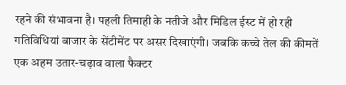रहने की संभावना है। पहली तिमाही के नतीजे और मिडिल ईस्ट में हो रही गतिविधियां बाजार के सेंटीमेंट पर असर दिखाएंगी। जबकि कच्चे तेल की कीमतें एक अहम उतार-चढ़ाव वाला फैक्टर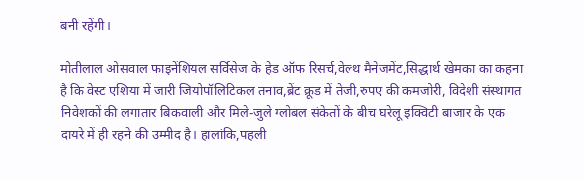बनी रहेंगी।

मोतीलाल ओसवाल फाइनेंशियल सर्विसेज के हेड ऑफ रिसर्च,वेल्थ मैनेजमेंट,सिद्धार्थ खेमका का कहना है कि वेस्ट एशिया में जारी जियोपॉलिटिकल तनाव,ब्रेंट क्रूड में तेजी,रुपए की कमजोरी, विदेशी संस्थागत निवेशकों की लगातार बिकवाली और मिले-जुले ग्लोबल संकेतों के बीच घरेलू इक्विटी बाजार के एक दायरे में ही रहने की उम्मीद है। हालांकि,पहली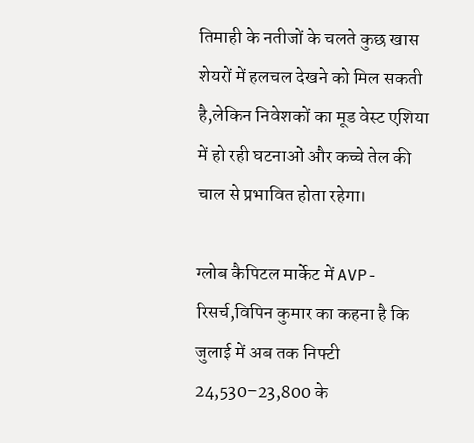तिमाही के नतीजों के चलते कुछ खास शेयरों में हलचल देखने को मिल सकती है,लेकिन निवेशकों का मूड वेस्ट एशिया में हो रही घटनाओं और कच्चे तेल की चाल से प्रभावित होता रहेगा।

ग्लोब कैपिटल मार्केट में AVP-रिसर्च,विपिन कुमार का कहना है कि जुलाई में अब तक निफ्टी 24,530–23,800 के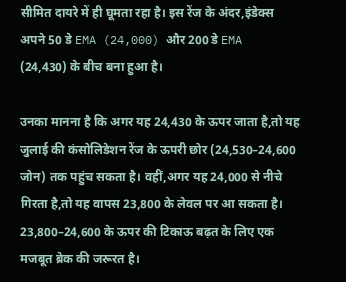सीमित दायरे में ही घूमता रहा है। इस रेंज के अंदर,इंडेक्स अपने 50 डे EMA (24,000) और 200 डे EMA (24,430) के बीच बना हुआ है।

उनका मानना है कि अगर यह 24,430 के ऊपर जाता है,तो यह जुलाई की कंसोलिडेशन रेंज के ऊपरी छोर (24,530–24,600 जोन) तक पहुंच सकता है। वहीं,अगर यह 24,000 से नीचे गिरता है,तो यह वापस 23,800 के लेवल पर आ सकता है। 23,800–24,600 के ऊपर की टिकाऊ बढ़त के लिए एक मजबूत ब्रेक की जरूरत है।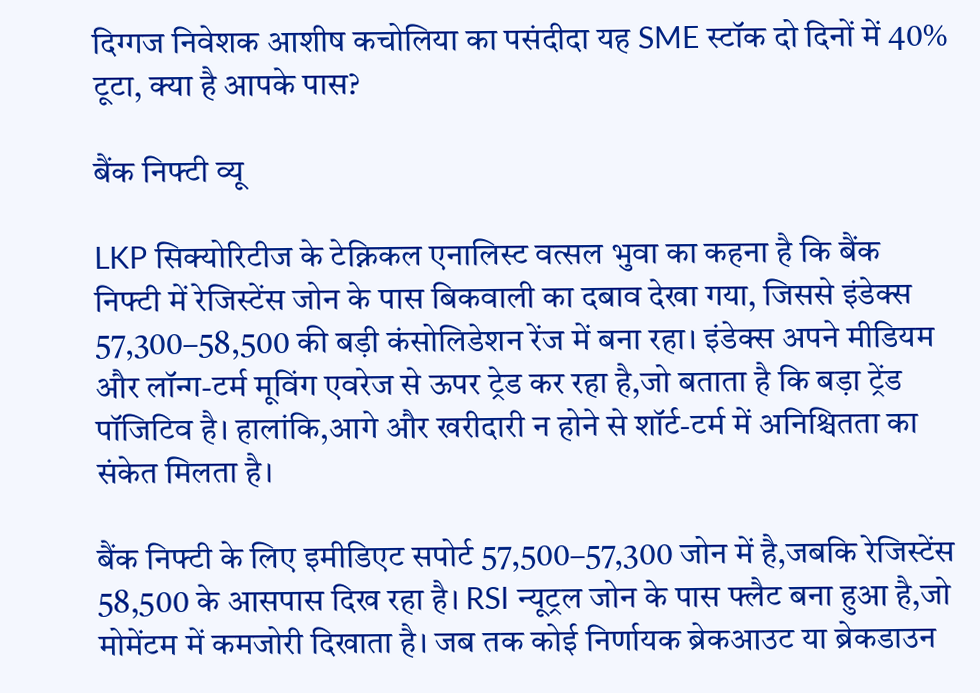दिग्गज निवेशक आशीष कचोलिया का पसंदीदा यह SME स्टॉक दो दिनों में 40% टूटा, क्या है आपके पास?

बैंक निफ्टी व्यू

LKP सिक्योरिटीज के टेक्निकल एनालिस्ट वत्सल भुवा का कहना है कि बैंक निफ्टी में रेजिस्टेंस जोन के पास बिकवाली का दबाव देखा गया, जिससे इंडेक्स 57,300–58,500 की बड़ी कंसोलिडेशन रेंज में बना रहा। इंडेक्स अपने मीडियम और लॉन्ग-टर्म मूविंग एवरेज से ऊपर ट्रेड कर रहा है,जो बताता है कि बड़ा ट्रेंड पॉजिटिव है। हालांकि,आगे और खरीदारी न होने से शॉर्ट-टर्म में अनिश्चितता का संकेत मिलता है।

बैंक निफ्टी के लिए इमीडिएट सपोर्ट 57,500–57,300 जोन में है,जबकि रेजिस्टेंस 58,500 के आसपास दिख रहा है। RSI न्यूट्रल जोन के पास फ्लैट बना हुआ है,जो मोमेंटम में कमजोरी दिखाता है। जब तक कोई निर्णायक ब्रेकआउट या ब्रेकडाउन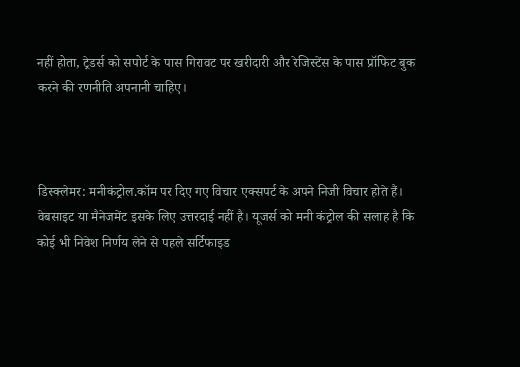नहीं होता, ट्रेडर्स को सपोर्ट के पास गिरावट पर खरीदारी और रेजिस्टेंस के पास प्रॉफिट बुक करने की रणनीति अपनानी चाहिए।



डिस्क्लेमर: मनीकंट्रोल.कॉम पर दिए गए विचार एक्सपर्ट के अपने निजी विचार होते हैं। वेबसाइट या मैनेजमेंट इसके लिए उत्तरदाई नहीं है। यूजर्स को मनी कंट्रोल की सलाह है कि कोई भी निवेश निर्णय लेने से पहले सर्टिफाइड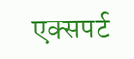एक्सपर्ट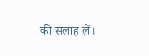की सलाह लें।